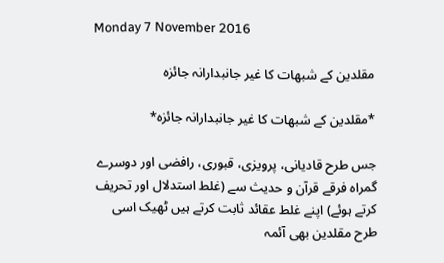Monday 7 November 2016

مقلدین کے شبھات کا غیر جانبدارانہ جائزہ

*مقلدین کے شبھات کا غیر جانبدارانہ جائزہ*

جس طرح قادیانی، پرویزی، قبوری، رافضی اور دوسرے گمراہ فرقے قرآن و حدیث سے (غلط استدلال اور تحریف کرتے ہوئے) اپنے غلط عقائد ثابت کرتے ہیں ٹھیک اسی طرح مقلدین بھی آئمہ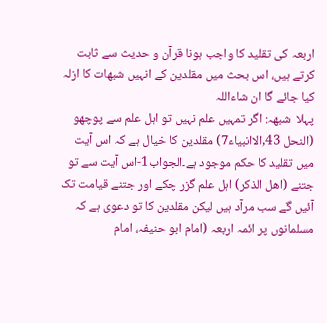اربعہ کی تقلید کا واجب ہونا قرآن و حدیث سے ثابت کرتے ہیں، اس بحث میں مقلدین کے انہیں شبھات کا ازلہ کیا جائے گا ان شاءاللہ
پہلا  شبھہ: اگر تمہیں علم نہیں تو اہل علم سے پوچھو (النحل 43,الاانبیاء7) مقلدین کا خیال ہے کہ اس آیت میں تقلید کا حکم موجود ہے۔الجواب1-اس آیت سے تو جتنے (اھل الذکر) اہل علم گزر چکے اور جتنے قیامت تک آئیں گے سب مرآد ہیں لیکن مقلدین کا تو دعوی ہے کہ مسلمانوں پر ائمہ اربعہ (امام ابو حنیفہ، امام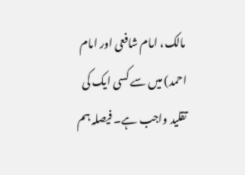مالک، امام شافعی اور امام احمد) میں سے کسی ایک کی تقلید واجب ہے۔ فیصلہ ہم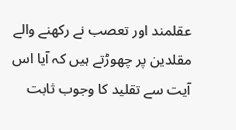عقلمند اور تعصب نے رکھنے والے مقلدین پر چھوڑتے ہیں کہ آیا اس آیت سے تقلید کا وجوب ثابت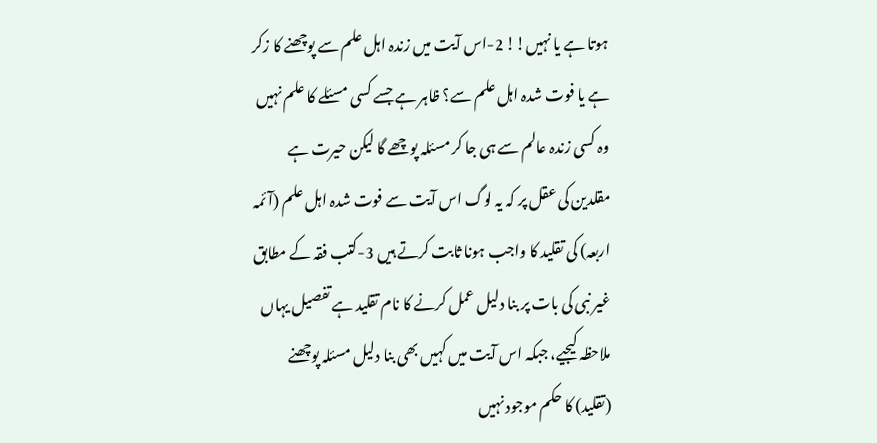ہوتا ہے یا نہیں!! 2-اس آیت میں زندہ اہل علم سے پوچھنے کا زکر ہے یا فوت شدہ اہل علم سے؟ ظاہر ہے جسے کسی مسئلے کا علم نہیں وہ کسی زندہ عالم سے ہی جا کر مسئلہ پوچھے گا لیکن حیرت ہے مقلدین کی عقل پر کہ یہ لوگ اس آیت سے فوت شدہ اہل علم (آئمہ اربعہ) کی تقلید کا واجب ہونا ثابت کرتے ہیں 3-کتب فقہ کے مطابق غیر نبی کی بات پر بنا دلیل عمل کرنے کا نام تقلید ہے تفصیل یہاں ملاحظہ کیجیے، جبکہ اس آیت میں کہیں بھی بنا دلیل مسئلہ پوچھنے (تقلید) کا حکم موجود نہیں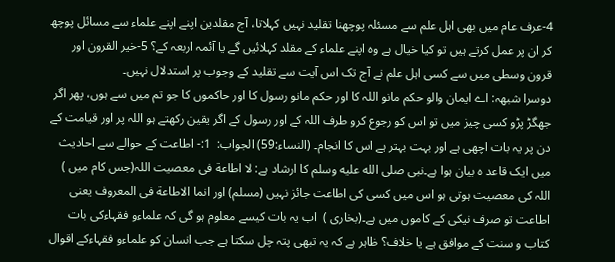4-عرف عام میں بھی اہل علم سے مسئلہ پوچھنا تقلید نہیں کہلاتا، آج مقلدین اپنے اپنے علماء سے مسائل پوچھ کر ان پر عمل کرتے ہیں تو کیا خیال ہے وہ اپنے علماء کے مقلد کہلائیں گے یا آئمہ اربعہ کے؟ 5-خیر القرون اور قرون وسطی میں سے کسی اہل علم نے آج تک اس آیت سے تقلید کے وجوب پر استدلال نہیں۔
دوسرا شبھہ: اے ایمان والو حکم مانو اللہ کا اور حکم مانو رسول کا اور حاکموں کا جو تم میں سے ہوں، پھر اگر جھگڑ پڑو کسی چیز میں تو اس کو رجوع کرو طرف اللہ کے اور رسول کے اگر یقین رکھتے ہو اللہ پر اور قیامت کے دن پر یہ بات اچھی ہے اور بہت بہتر ہے اس کا انجام۔ (النساء:59) الجواب:  1:- اطاعت کے حوالے سے احادیث میں ایک قاعد ہ بیان ہوا ہے۔نبی صلى الله عليه وسلم کا ارشاد ہے: لا اطاعة فی معصیت اللہ(جس کام میں ) اللہ کی معصیت ہوتی ہو اس میں کسی کی اطاعت جائز نہیں (مسلم) اور انما الاطاعة فی المعروف یعنی اطاعت تو صرف نیکی کے کاموں میں ہے۔(بخاری )  اب یہ بات کیسے معلوم ہو گی کہ علماءو فقہاءکی بات کتاب و سنت کے موافق ہے یا خلاف؟ ظاہر ہے کہ یہ تبھی پتہ چل سکتا ہے جب انسان کو علماءو فقہاءکے اقوال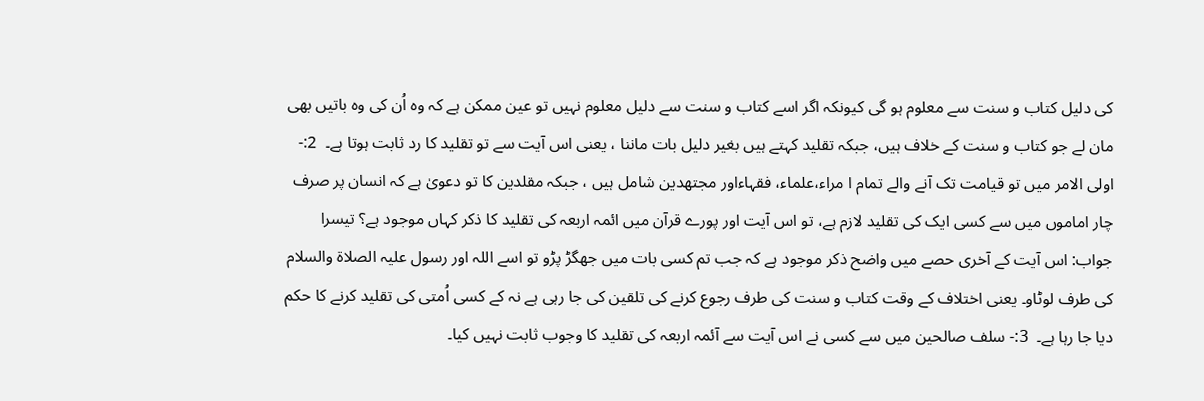کی دلیل کتاب و سنت سے معلوم ہو گی کیونکہ اگر اسے کتاب و سنت سے دلیل معلوم نہیں تو عین ممکن ہے کہ وہ اُن کی وہ باتیں بھی مان لے جو کتاب و سنت کے خلاف ہیں، جبکہ تقلید کہتے ہیں بغیر دلیل بات ماننا ، یعنی اس آیت سے تو تقلید کا رد ثابت ہوتا ہے۔  2:- اولی الامر میں تو قیامت تک آنے والے تمام ا مراء،علماء، فقہاءاور مجتھدین شامل ہیں ، جبکہ مقلدین کا تو دعویٰ ہے کہ انسان پر صرف چار اماموں میں سے کسی ایک کی تقلید لازم ہے، تو اس آیت اور پورے قرآن میں ائمہ اربعہ کی تقلید کا ذکر کہاں موجود ہے؟ تیسرا جواب: اس آیت کے آخری حصے میں واضح ذکر موجود ہے کہ جب تم کسی بات میں جھگڑ پڑو تو اسے اللہ اور رسول علیہ الصلاة والسلام کی طرف لوٹاو۔ یعنی اختلاف کے وقت کتاب و سنت کی طرف رجوع کرنے کی تلقین کی جا رہی ہے نہ کے کسی اُمتی کی تقلید کرنے کا حکم دیا جا رہا ہے۔  3:- سلف صالحین میں سے کسی نے اس آیت سے آئمہ اربعہ کی تقلید کا وجوب ثابت نہیں کیا۔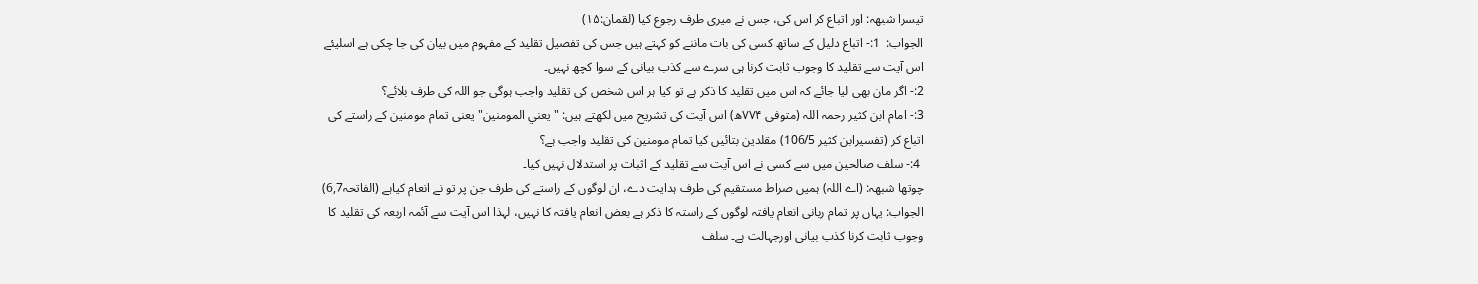تیسرا شبھہ: اور اتباع کر اس کی، جس نے میری طرف رجوع کیا (لقمان:۱۵)
الجواب:  1:- اتباع دلیل کے ساتھ کسی کی بات ماننے کو کہتے ہیں جس کی تفصیل تقلید کے مفہوم میں بیان کی جا چکی ہے اسلیئے اس آیت سے تقلید کا وجوب ثابت کرنا ہی سرے سے کذب بیانی کے سوا کچھ نہیں۔
2:- اگر مان بھی لیا جائے کہ اس میں تقلید کا ذکر ہے تو کیا ہر اس شخص کی تقلید واجب ہوگی جو اللہ کی طرف بلائے؟
3:- امام ابن کثیر رحمہ اللہ (متوفی ۷۷۴ھ) اس آیت کی تشریح میں لکھتے ہیں: "یعني المومنین" یعنی تمام مومنین کے راستے کی اتباع کر (تفسیرابن کثیر 106/5) مقلدین بتائیں کیا تمام مومنین کی تقلید واجب ہے؟
 4:- سلف صالحین میں سے کسی نے اس آیت سے تقلید کے اثبات پر استدلال نہیں کیا۔
چوتھا شبھہ: (اے اللہ) ہمیں صراط مستقیم کی طرف ہدایت دے، ان لوگوں کے راستے کی طرف جن پر تو نے انعام کیاہے (الفاتحہ6,7)
الجواب: یہاں پر تمام ربانی انعام یافتہ لوگوں کے راستہ کا ذکر ہے بعض انعام یافتہ کا نہیں، لہذا اس آیت سے آئمہ اربعہ کی تقلید کا وجوب ثابت کرنا کذب بیانی اورجہالت ہے۔ سلف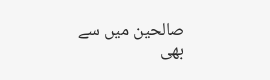صالحین میں سے بھی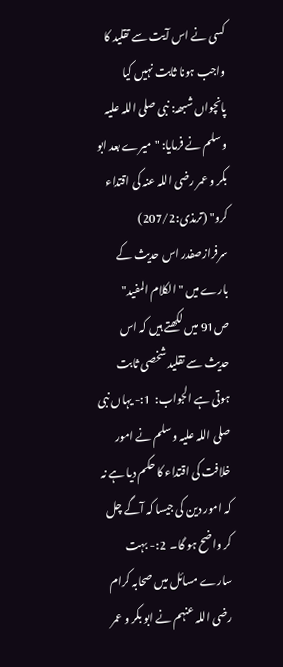کسی نے اس آیت سے تقلید کا واجب ہونا ثابت نہیں کیا
پانچواں شبھہ: نبی صلی اللہ علیہ وسلم نے فرمایا: "میرے بعد ابو بکر و عمر رضی اللہ عنہ کی اقتداء کرو" (ترمذی:207/2)  سرفرازصفدر اس حدیث کے بارے میں "الکلام المفید" ص91 میں لکھتے ہیں کہ اس حدیث سے تقلید شخصی ثابت ہوتی ہے الجواب:  1:- یہاں نبی صلی اللہ علیہ وسلم نے امور خلافت کی اقتداء کا حکم دیا ہے نہ کہ امور دین کی جیسا کہ آگے چل کر واضح ہو گا۔  2:- بہت سارے مسائل میں صحابہ کرام رضی اللہ عنہم نے ابو بکر و عمر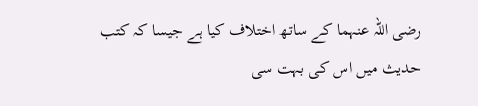رضی اللہ عنہما کے ساتھ اختلاف کیا ہے جیسا کہ کتب حدیث میں اس کی بہت سی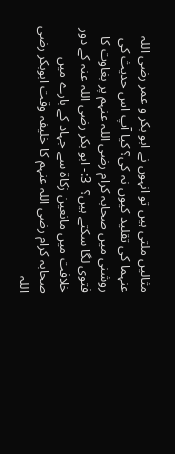مثالیں ملتی ہیں تو انہوں نے ابو بکر و عمر رضی اللہ عنہما کی تقلید کیوں نہ کی؟ کیا آپ اس حدیث کی روشنی میں صحابہ کرام رضی اللہ عنہم پر بغاوت کا فتوی لگا سکتے ہیں؟  3:- ابو بکر رضی اللہ عنہ کے دور خلافت میں مانعین زکاة سے جہاد کے بارے میں صحابہ کرام رضی اللہ عنہم کا خلیفہ وقت ابوبکر رضی اللہ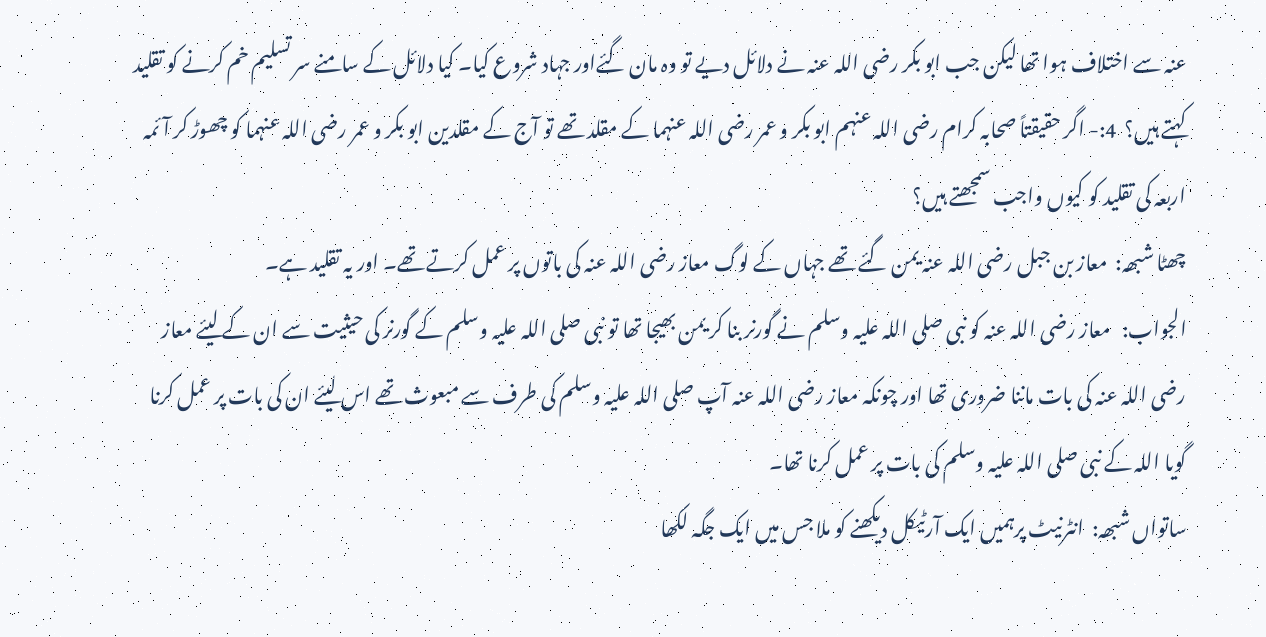عنہ سے اختلاف ہوا تھا لیکن جب ابو بکر رضی اللہ عنہ نے دلائل دیے تو وہ مان گئےاور جہاد شروع کیا۔ کیا دلائل کے سامنے سر تسلیم خم کرنے کو تقلید کہتے ہیں؟  4:- اگر حقیقتاً صحابہ کرام رضی اللہ عنہم ابو بکر و عمر رضی اللہ عنہما کے مقلد تھے تو آج کے مقلدین ابو بکر و عمر رضی اللہ عنہما کو چھوڑ کر آئمہ اربعہ کی تقلید کو کیوں واجب سمجھتے ہیں؟
چھٹا شبھہ:  معاز بن جبل رضی اللہ عنہ یمن گئے تھے جہاں کے لوگ معاز رضی اللہ عنہ کی باتوں پر عمل کرتے تھے۔ اور یہ تقلید ہے۔
الجواب:   معاز رضی اللہ عنہ کو نبی صلی اللہ علیہ وسلم نے گورنر بنا کر یمن بھیجا تھا تو نبی صلی اللہ علیہ وسلم کے گورنر کی حیثیت سے ان کے لیئے معاز رضی اللہ عنہ کی بات ماننا ضروری تھا اور چونکہ معاز رضی اللہ عنہ آپ صلی اللہ علیہ وسلم کی طرف سے مبعوث تھے اس لیئے ان کی بات پر عمل کرنا گویا اللہ کے نبی صلی اللہ علیہ وسلم کی بات پر عمل کرنا تھا۔
ساتواں شبھہ:  انٹرنیٹ پرہمیں ایک آرٹیکل دیکھنے کو ملا جس میں ایک جگہ لکھا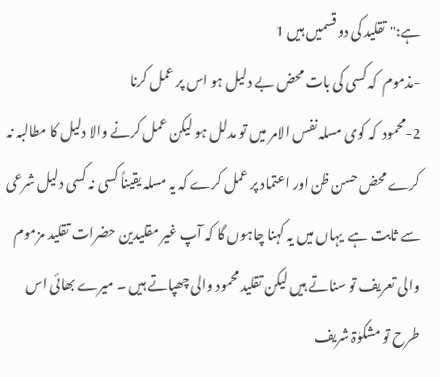ہے:"تقلید کی دو قسمیں ہیں 1
-مذموم  کہ کسی کی بات محض بے دلیل ہو اس پر عمل کرنا
2-محمود  کہ کوی مسلہ نفس الامر میں تو مدلل ہو لیکن عمل کرنے والا دلیل کا مطالبہ نہ کرے محض حسن ظن اور اعتماد پر عمل کرے کہ یہ مسلہ یقیناً کسی نہ کسی دلیل شرعی سے ثابت ہے  یہاں میں یہ کہنا چاہوں گا کہ آپ غیر مقلیدین حضرات تقلید مزموم والی تعریف تو سناتے ہیں لیکن تقلید محمود والی چھپاتے ہیں ۔ میرے بھائی اس طرح تو مشکوٰۃ شریف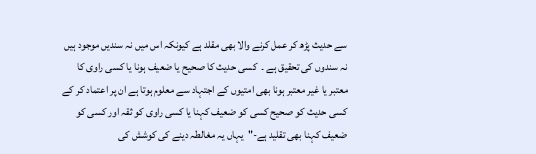سے حدیث پڑھ کر عمل کرنے والا بھی مقلد ہے کیونکہ اس میں نہ سندیں موجود ہیں نہ سندوں کی تحقیق ہے ۔  کسی حدیث کا صحیح یا ضعیف ہونا یا کسی راوی کا معتبر یا غیر معتبر ہونا بھی امتیوں کے اجتہاد سے معلوم ہوتا ہے ان پر اعتماد کر کے کسی حدیث کو صحیح کسی کو ضعیف کہنا یا کسی راوی کو ثقہ اور کسی کو ضعیف کہنا بھی تقلید ہے-"یہاں یہ مغالطہ دینے کی کوشش کی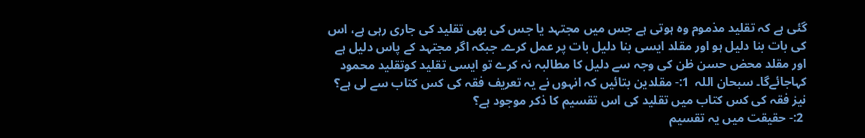گئی ہے کہ تقلید مذموم وہ ہوتی ہے جس میں مجتہد یا جس کی بھی تقلید کی جاری رہی ہے، اس کی بات بنا دلیل ہو اور مقلد ایسی بنا دلیل بات پر عمل کرے۔ جبکہ اگر مجتہد کے پاس دلیل ہے اور مقلد محض حسن ظن کی وجہ سے دلیل کا مطالبہ نہ کرے تو ایسی تقلید کوتقلید محمود کہاجائےگا۔ سبحان اللہ  1:- مقلدین بتائیں کہ انہوں نے یہ تعریف فقہ کی کس کتاب سے لی ہے؟ نیز فقہ کی کس کتاب میں تقلید کی اس تقسیم کا ذکر موجود ہے؟
 2:- حقیقت میں یہ تقسیم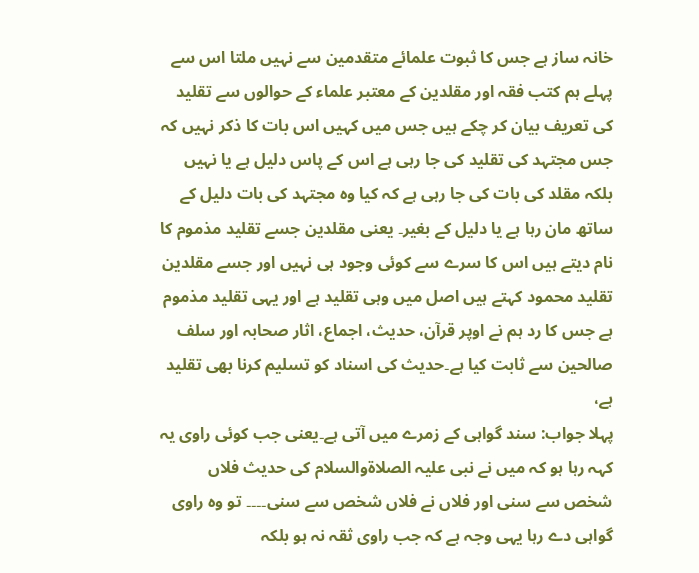خانہ ساز ہے جس کا ثبوت علمائے متقدمین سے نہیں ملتا اس سے پہلے ہم کتب فقہ اور مقلدین کے معتبر علماء کے حوالوں سے تقلید کی تعریف بیان کر چکے ہیں جس میں کہیں اس بات کا ذکر نہیں کہ جس مجتہد کی تقلید کی جا رہی ہے اس کے پاس دلیل ہے یا نہیں بلکہ مقلد کی بات کی جا رہی ہے کہ کیا وہ مجتہد کی بات دلیل کے ساتھ مان رہا ہے یا دلیل کے بغیر۔ یعنی مقلدین جسے تقلید مذموم کا نام دیتے ہیں اس کا سرے سے کوئی وجود ہی نہیں اور جسے مقلدین تقلید محمود کہتے ہیں اصل میں وہی تقلید ہے اور یہی تقلید مذموم ہے جس کا رد ہم نے اوپر قرآن، حدیث، اجماع، اثار صحابہ اور سلف صالحين سے ثابت کیا ہے۔حدیث کی اسناد کو تسلیم کرنا بھی تقلید ہے،
پہلا جواب: سند گواہی کے زمرے میں آتی ہے۔یعنی جب کوئی راوی یہ کہہ رہا ہو کہ میں نے نبی علیہ الصلاةوالسلام کی حدیث فلاں شخص سے سنی اور فلاں نے فلاں شخص سے سنی۔۔۔۔ تو وہ راوی گواہی دے رہا یہی وجہ ہے کہ جب راوی ثقہ نہ ہو بلکہ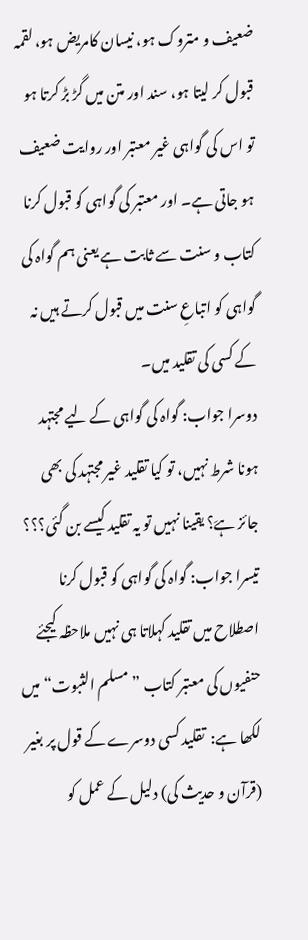ضعیف و متروک ہو، نیسان کامریض ہو، لقمہ قبول کر لیتا ہو، سند اور متن میں گڑ بڑ کرتا ہو تو اس کی گواہی غیر معتبر اور روایت ضعیف ہو جاتی ہے۔ اور معتبر کی گواہی کو قبول کرنا کتاب و سنت سے ثابت ہے یعنی ہم گواہ کی گواہی کو اتباعِ سنت میں قبول کرتے ہیں نہ کے کسی کی تقلید میں۔
دوسرا جواب: گواہ کی گواہی کے لیے مجتہد ہونا شرط نہیں، تو کیا تقلید غیر مجتہد کی بھی جائز ہےَ؟ یقینا نہیں تو یہ تقلید کیسے بن گئی؟؟؟
تیسرا جواب: گواہ کی گواہی کو قبول کرنا اصطلاح میں تقلید کہلاتا ہی نہیں ملاحظہ کیجئے حنفیوں کی معتبر کتاب ”مسلم الثبوت“میں لکھا ہے:  تقلید کسی دوسرے کے قول پر بغیر (قرآن و حدیث کی) دلیل کے عمل کو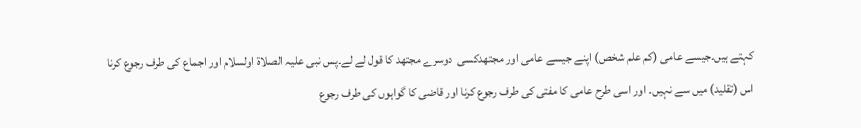کہتے ہیں۔جیسے عامی (کم علم شخص) اپنے جیسے عامی اور مجتھدکسی  دوسرے مجتھد کا قول لے لے۔پس نبی علیہ الصلاة اولسلام اور اجماع کی طرف رجوع کرنا اس (تقلید) میں سے نہیں۔ اور اسی طرح عامی کا مفتی کی طرف رجوع کرنا اور قاضی کا گواہوں کی طرف رجوع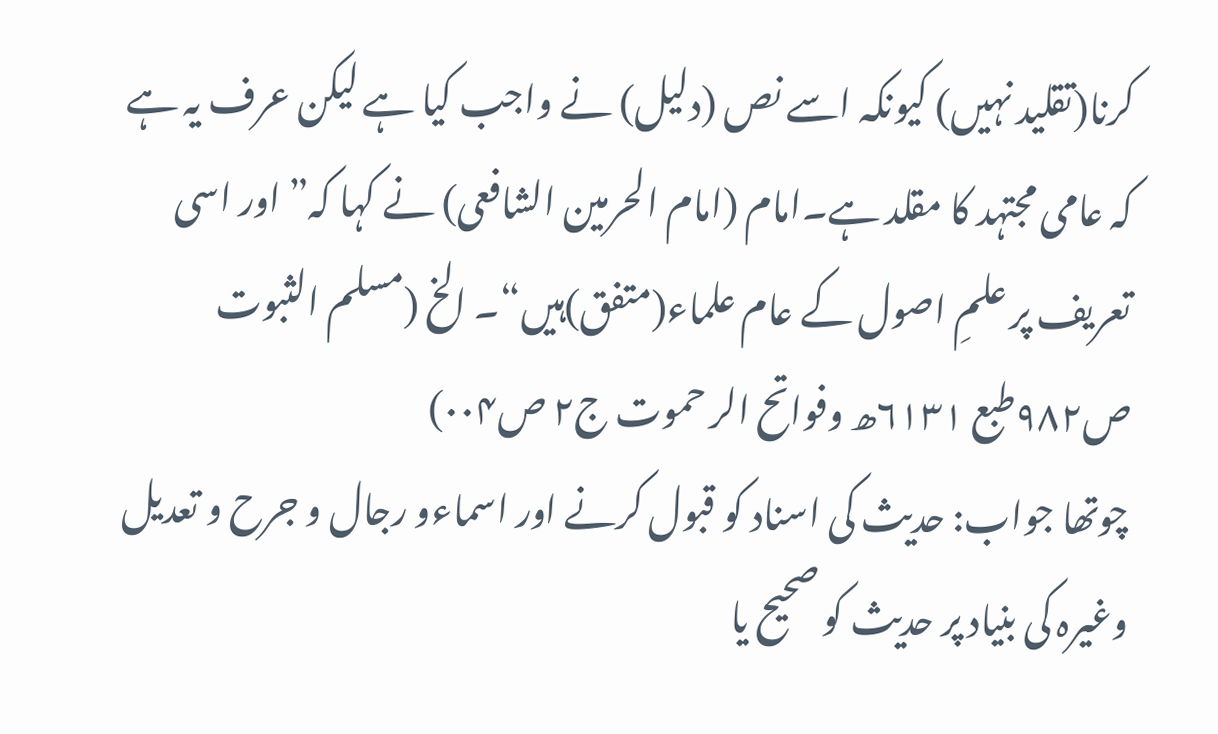کرنا(تقلید نہیں) کیونکہ اسے نص (دلیل) نے واجب کیا ہے لیکن عرف یہ ہے کہ عامی مجتہد کا مقلد ہے۔امام (امام الحرمین الشافعی) نے کہا کہ” اور اسی تعریف پر علمِ اصول کے عام علماء(متفق)ہیں“۔ الخ (مسلم الثبوت ص۹۸۲طبع ۶۱۳۱ھ وفواتح الر حموت ج۲ ص۰۰۴)
چوتھا جواب: حدیث کی اسناد کو قبول کرنے اور اسماءو رجال و جرح و تعدیل وغیرہ کی بنیاد پر حدیث کو صحیح یا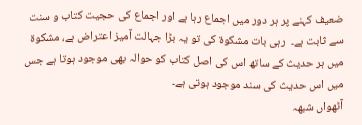ضعیف کہنے پر ہر دور میں اجماع رہا ہے اور اجماع کی حجیت کتاب و سنت سے ثابت ہے۔  رہی بات مشکوة کی تو یہ بڑا جہالت آمیز اعتراض ہے، مشکوة میں ہر حدیث کے ساتھ اس کی اصل کتاب کو حوالہ بھی موجود ہوتا ہے جس میں اس حدیث کی سند موجود ہوتی ہے۔
آٹھواں شبھہ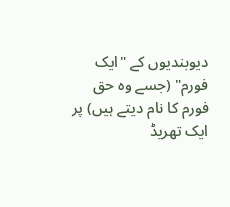دیوبندیوں کے "ایک فورم" (جسے وہ حق فورم کا نام دیتے ہیں) پر ایک تھریڈ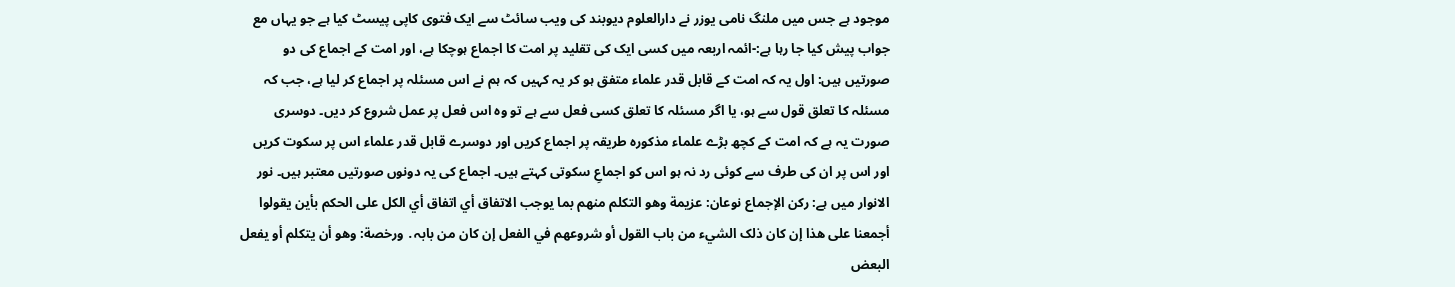موجود ہے جس میں ملنگ نامی یوزر نے دارالعلوم دیوبند کی ویب سائٹ سے ایک فتوی کاپی پیسٹ کیا ہے جو یہاں مع جواب پیش کیا جا رہا ہے:-ائمہ اربعہ میں کسی ایک کی تقلید پر امت کا اجماع ہوچکا ہے، اور امت کے اجماع کی دو صورتیں ہیں: اول یہ کہ امت کے قابل قدر علماء متفق ہو کر یہ کہیں کہ ہم نے اس مسئلہ پر اجماع کر لیا ہے، جب کہ مسئلہ کا تعلق قول سے ہو، یا اگر مسئلہ کا تعلق کسی فعل سے ہے تو وہ اس فعل پر عمل شروع کر دیں۔ دوسری صورت یہ ہے کہ امت کے کچھ بڑے علماء مذکورہ طریقہ پر اجماع کریں اور دوسرے قابل قدر علماء اس پر سکوت کریں اور اس پر ان کی طرف سے کوئی رد نہ ہو اس کو اجماعِ سکوتی کہتے ہیں۔ اجماع کی یہ دونوں صورتیں معتبر ہیں۔ نور الانوار میں ہے: رکن الإجماع نوعان: عزیمة وھو التکلم منھم بما یوجب الاتفاق أي اتفاق أي الکل علی الحکم بأین یقولوا أجمعنا علی ھذا إن کان ذلک الشيء من باب القول أو شروعھم في الفعل إن کان من بابہ․ ورخصة: وھو أن یتکلم أو یفعل البعض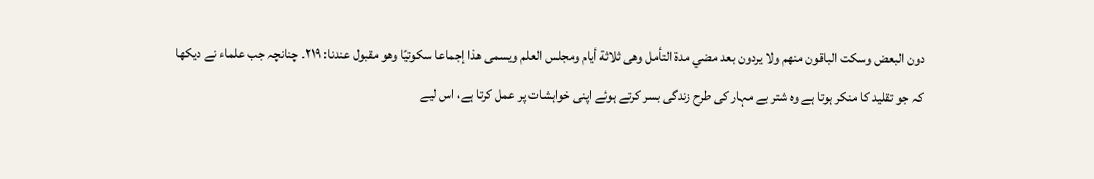دون البعض وسکت الباقون منھم ولا یردون بعد مضي مدة التأمل وھی ثلاثة أیام ومجلس العلم ویسمی ھذا إجماعا سکوتیًا وھو مقبول عندنا: ۲۱۹۔ چنانچہ جب علماء نے دیکھا کہ جو تقلید کا منکر ہوتا ہے وہ شتر بے مہار کی طرح زندگی بسر کرتے ہوئے اپنی خواہشات پر عمل کرتا ہے، اس لیے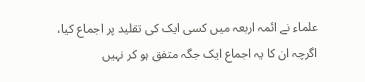علماء نے ائمہ اربعہ میں کسی ایک کی تقلید پر اجماع کیا، اگرچہ ان کا یہ اجماع ایک جگہ متفق ہو کر نہیں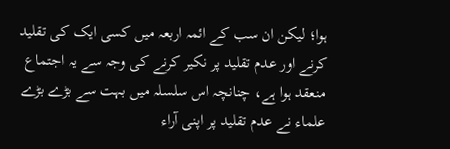ہوا؛ لیکن ان سب کے ائمہ اربعہ میں کسی ایک کی تقلید کرنے اور عدم تقلید پر نکیر کرنے کی وجہ سے یہ اجتماع منعقد ہوا ہے، چنانچہ اس سلسلہ میں بہت سے بڑے بڑے علماء نے عدم تقلید پر اپنی آراء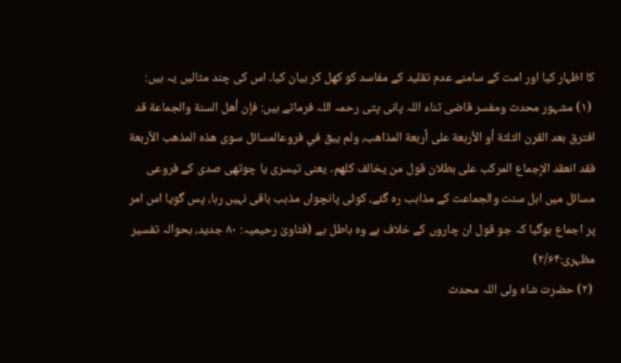کا اظہار کیا اور امت کے سامنے عدم تقلید کے مفاسد کو کھل کر بیان کیا۔ اس کی چند مثالیں یہ ہیں:
 (۱) مشہور محدث ومفسر قاضی ثناء اللہ پانی پتی رحمہ اللہ فرماتے ہیں: فإن أھل السنة والجماعة قد افترق بعد القرن الثلثة أو الأربعة علی أربعة المذاھب، ولم یبق في فروعالمسائل سوی ھذہ المذھب الأربعة فقد انعقد الإجماع المرکب علی بطلان قول من یخالف کلھم․ یعنی تیسری یا چوتھی صدی کے فروعی مسائل میں اہل سنت والجماعت کے مذاہب رہ گئے، کوئی پانچواں مذہب باقی نہیں رہا، پس گویا اس امر پر اجماع ہوگیا کہ جو قول ان چاروں کے خلاف ہے وہ باطل ہے (فتاویٰ رحیمیہ: ۸۰ جدید، بحوالہ تفسیر مظہری:۲/۶۴)
 (۲) حضرت شاہ ولی اللہ محدث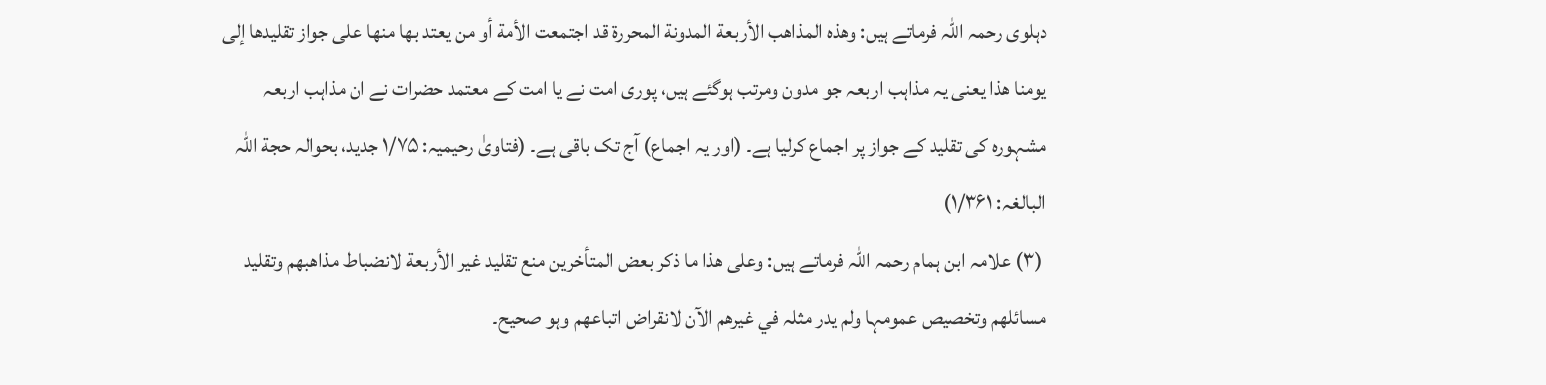دہلوی رحمہ اللہ فرماتے ہیں: وھذہ المذاھب الأربعة المدونة المحررة قد اجتمعت الأمة أو من یعتد بھا منھا علی جواز تقلیدھا إلی یومنا ھذا یعنی یہ مذاہب اربعہ جو مدون ومرتب ہوگئے ہیں، پوری امت نے یا امت کے معتمد حضرات نے ان مذاہب اربعہ مشہورہ کی تقلید کے جواز پر اجماع کرلیا ہے۔ (اور یہ اجماع) آج تک باقی ہے۔ (فتاویٰ رحیمیہ: ۱/۷۵ جدید، بحوالہ حجة اللہ البالغہ: ۱/۳۶۱)
 (۳) علامہ ابن ہمام رحمہ اللہ فرماتے ہیں: وعلی ھذا ما ذکر بعض المتأخرین منع تقلید غیر الأربعة لانضباط مذاھبھم وتقلید مسائلھم وتخصیص عمومہا ولم یدر مثلہ في غیرھم الآن لانقراض اتباعھم وہو صحیح۔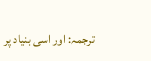ترجمہ: اور اسی بنیاد پر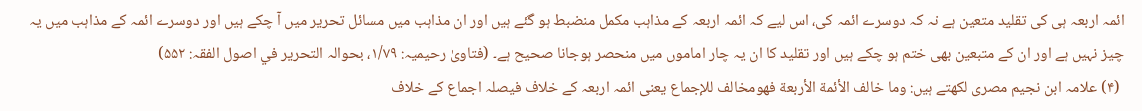ائمہ اربعہ ہی کی تقلید متعین ہے نہ کہ دوسرے ائمہ کی، اس لیے کہ ائمہ اربعہ کے مذاہب مکمل منضبط ہو گئے ہیں اور ان مذاہب میں مسائل تحریر میں آ چکے ہیں اور دوسرے ائمہ کے مذاہب میں یہ چیز نہیں ہے اور ان کے متبعین بھی ختم ہو چکے ہیں اور تقلید کا ان یہ چار اماموں میں منحصر ہوجانا صحیح ہے۔ (فتاویٰ رحیمیہ: ۱/۷۹، بحوالہ التحریر في اصول الفقہ: ۵۵۲)
 (۴) علامہ ابن نجیم مصری لکھتے ہیں: وما خالف الأئمة الأربعة فھومخالف للإجماع یعنی ائمہ اربعہ کے خلاف فیصلہ اجماع کے خلاف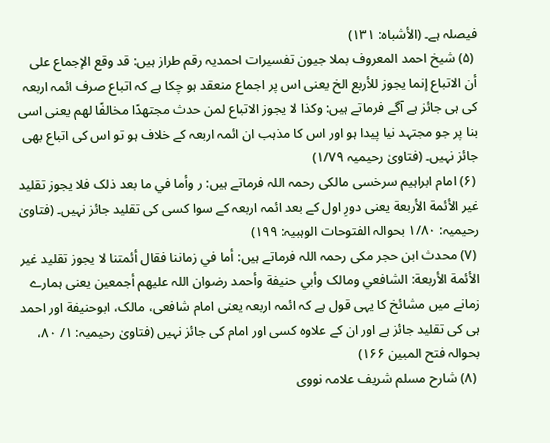فیصلہ ہے۔ (الأشباہ: ۱۳۱)
 (۵) شیخ احمد المعروف بملا جیون تفسیرات احمدیہ رقم طراز ہیں: قد وقع الإجماع علی أن الاتباع إنما یجوز للأربع الخ یعنی اس پر اجماع منعقد ہو چکا ہے کہ اتباع صرف ائمہ اربعہ کی ہی جائز ہے آگے فرماتے ہیں: وکذا لا یجوز الاتباع لمن حدث مجتھدًا مخالفًا لھم یعنی اسی بنا پر جو مجتہد نیا پیدا ہو اور اس کا مذہب ان ائمہ اربعہ کے خلاف ہو تو اس کی اتباع بھی جائز نہیں۔ (فتاویٰ رحیمیہ ۱/۷۹)
 (۶) امام ابراہیم سرخسی مالکی رحمہ اللہ فرماتے ہیں: ر وأما في ما بعد ذلک فلا یجوز تقلید غیر الأئمة الأربعة یعنی دورِ اول کے بعد ائمہ اربعہ کے سوا کسی کی تقلید جائز نہیں۔ (فتاویٰ رحیمیہ: ۱/۸۰ بحوالہ الفتوحات الوہبیہ: ۱۹۹)
 (۷) محدث ابن حجر مکی رحمہ اللہ فرماتے ہیں: أما في زماننا فقال أئمتنا لا یجوز تقلید غیر الأئمة الأربعة: الشافعي ومالک وأبي حنیفة وأحمد رضوان اللہ علیھم أجمعین یعنی ہمارے زمانے میں مشائخ کا یہی قول ہے کہ ائمہ اربعہ یعنی امام شافعی، مالک، ابوحنیفة اور احمد ہی کی تقلید جائز ہے اور ان کے علاوہ کسی اور امام کی جائز نہیں (فتاویٰ رحیمیہ: ۱/ ۸۰، بحوالہ فتح المبین ۱۶۶)
 (۸) شارح مسلم شریف علامہ نووی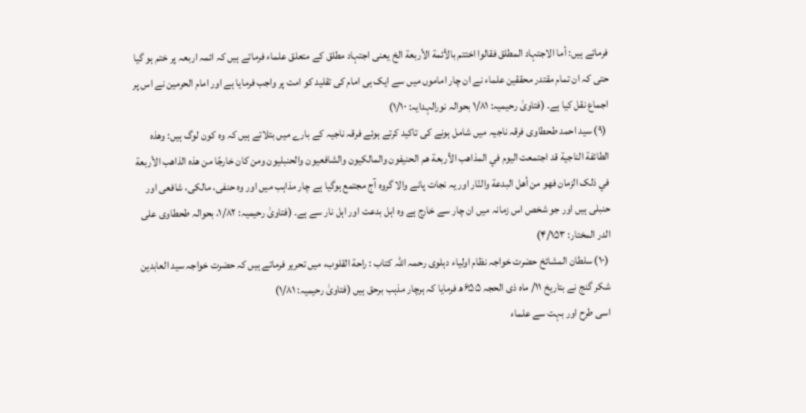فرماتے ہیں: أما الاجتہاد المطلق فقالوا اختتم بالأئمة الأربعة الخ یعنی اجتہاد مطلق کے متعلق علماء فرماتے ہیں کہ ائمہ اربعہ پر ختم ہو گیا حتی کہ ان تمام مقتدر محققین علماء نے ان چار اماموں میں سے ایک ہی امام کی تقلید کو امت پر واجب فرمایا ہے اور امام الحرمین نے اس پر اجماع نقل کیا ہے۔ (فتاویٰ رحیمیہ: ۱/۸۱ بحوالہ نورالہدایہ: ۱/۱۰)
 (۹) سید احمد طحطاوی فرقہ ناجیہ میں شامل ہونے کی تاکید کرتے ہوئے فرقہ ناجیہ کے بارے میں بتلاتے ہیں کہ وہ کون لوگ ہیں: وھذہ الطائفة الناجیة قد اجتمعت الیوم في المذاھب الأربعة ھم الحنیفون والمالکیون والشافعیون والحنبلیون ومن کان خارجًا من ھذہ الذاھب الأربعة في ذلک الزمان فھو من أھل البدعة والنّار اور یہ نجات پانے والا گروہ آج مجتمع ہوگیا ہے چار مذاہب میں اور وہ حنفی، مالکی، شافعی اور حنبلی ہیں اور جو شخص اس زمانہ میں ان چار سے خارج ہے وہ اہل بدعت اور اہل نار سے ہے۔ (فتاویٰ رحیمیہ: ۱/۸۲، بحوالہ طحطاوی علی الدر المختار: ۴/۱۵۳)
 (۱۰) سلطان المشائخ حضرت خواجہ نظام اولیاء دہلوی رحمہ اللہ کتاب : راحة القلوب، میں تحریر فرماتے ہیں کہ حضرت خواجہ سید العابدین شکر گنج نے بتاریخ ۱۱/ ماہ ذی الحجہ ۶۵۵ھ فرمایا کہ ہرچار مذہب برحق ہیں (فتاویٰ رحیمیہ: ۱/۸۱)
اسی طرح اور بہت سے علماء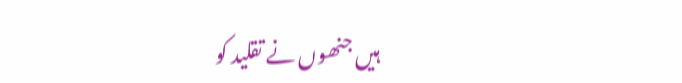ہیں جنھوں نے تقلید کو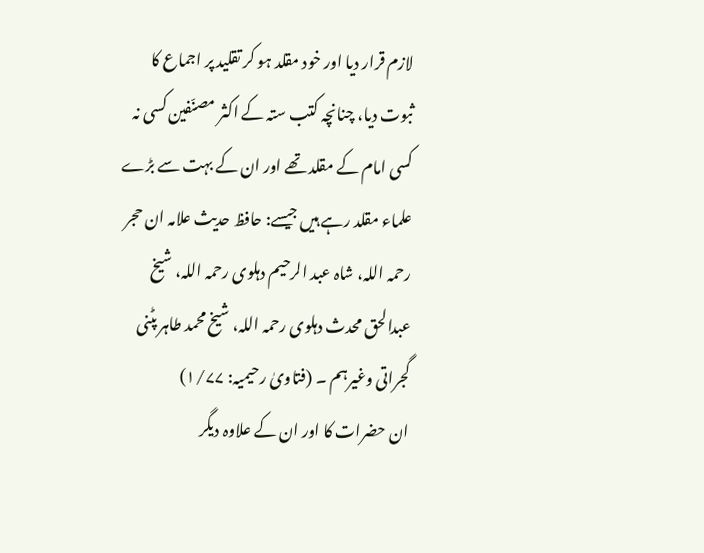لازم قرار دیا اور خود مقلد ہو کر تقلید پر اجماع کا ثبوت دیا، چنانچہ کتب ستہ کے اکثر مصنّفین کسی نہ کسی امام کے مقلد تھے اور ان کے بہت سے بڑے علماء مقلد رہے ہیں جیسے: حافظ حدیث علامہ ان حجر رحمہ اللہ، شاہ عبد الرحیم دہلوی رحمہ اللہ، شیخ عبدالحق محدث دہلوی رحمہ اللہ، شیخ محمد طاہر پٹنی گجراتی وغیرہم ۔ (فتاویٰ رحیمیہ: ۱/۷۷)
ان حضرات کا اور ان کے علاوہ دیگر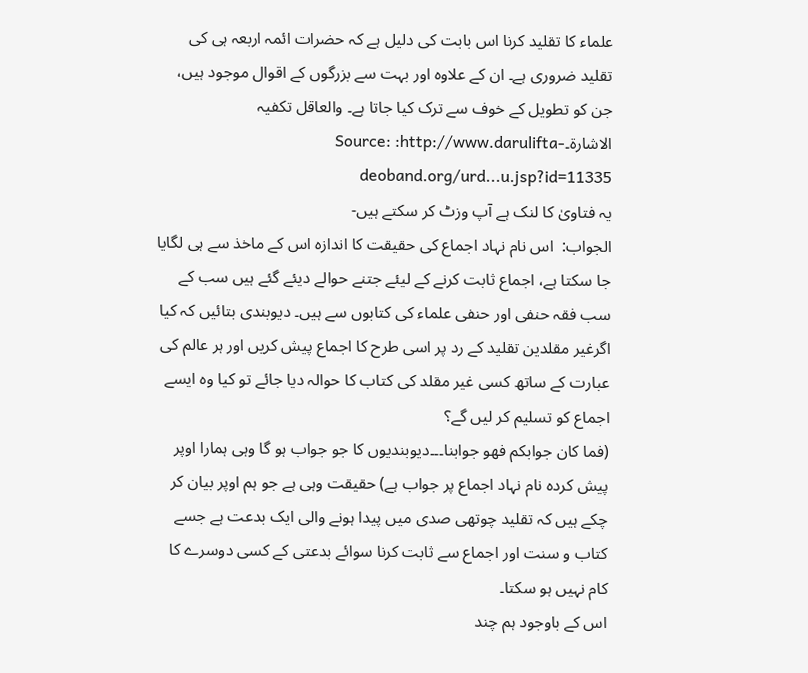علماء کا تقلید کرنا اس بابت کی دلیل ہے کہ حضرات ائمہ اربعہ ہی کی تقلید ضروری ہے۔ ان کے علاوہ اور بہت سے بزرگوں کے اقوال موجود ہیں، جن کو تطویل کے خوف سے ترک کیا جاتا ہے۔ والعاقل تکفیہ الاشارة۔Source: :http://www.darulifta-deoband.org/urd...u.jsp?id=11335
یہ فتاویٰ کا لنک ہے آپ وزٹ کر سکتے ہیں-
الجواب:  اس نام نہاد اجماع کی حقیقت کا اندازہ اس کے ماخذ سے ہی لگایا جا سکتا ہے، اجماع ثابت کرنے کے لیئے جتنے حوالے دیئے گئے ہیں سب کے سب فقہ حنفی اور حنفی علماء کی کتابوں سے ہیں۔ دیوبندی بتائیں کہ کیا اگرغیر مقلدین تقلید کے رد پر اسی طرح کا اجماع پیش کریں اور ہر عالم کی عبارت کے ساتھ کسی غیر مقلد کی کتاب کا حوالہ دیا جائے تو کیا وہ ایسے اجماع کو تسلیم کر لیں گے؟
(فما کان جوابکم فھو جوابنا۔۔۔دیوبندیوں کا جو جواب ہو گا وہی ہمارا اوپر پیش کردہ نام نہاد اجماع پر جواب ہے) حقیقت وہی ہے جو ہم اوپر بیان کر چکے ہیں کہ تقلید چوتھی صدی میں پیدا ہونے والی ایک بدعت ہے جسے کتاب و سنت اور اجماع سے ثابت کرنا سوائے بدعتی کے کسی دوسرے کا کام نہیں ہو سکتا۔
اس کے باوجود ہم چند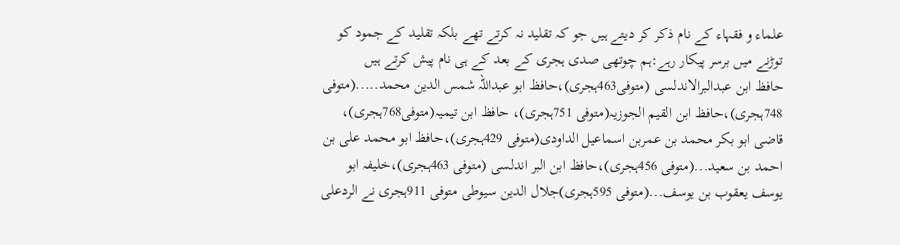علماء و فقہاء کے نام ذکر کر دیتے ہیں جو کہ تقلید نہ کرتے تهے بلکہ تقلید کے جمود کو توڑنے میں برسر پیکار رہے:ہم چوتهی صدی ہجری کے بعد کے ہی نام پیش کرتے ہیں
حافظ ابن عبدالبرالاندلسی (متوفی463ہجری)،حافظ ابو عبداللہ شمس الدین محمد.....(متوفی 748ہجری)،حافظ ابن القیم الجوزیہ(متوفی 751ہجری)، حافظ ابن تیمیہ(متوفی768ہجری)،
قاضی ابو بکر محمد بن عمربن اسماعیل الداودی(متوفی 429ہجری)،حافظ ابو محمد علی بن احمد بن سعید...(متوفی 456ہجری)،حافظ ابن البر اندلسی (متوفی 463ہجری)،خلیفہ ابو یوسف یعقوب بن یوسف...(متوفی 595ہجری)جلال الدین سیوطی متوفی 911ہجری نے الردعلی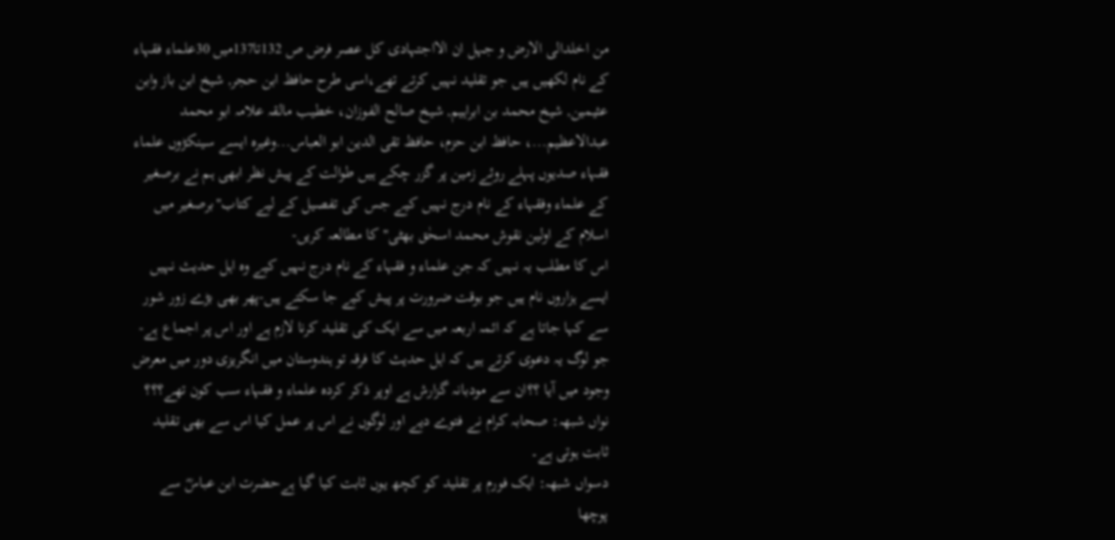من اخلدالی الارض و جہل ان الااجتہادی کل عصر فرض ص 132تا137میں 30علماء فقہاء کے نام لکهیں ہیں جو تقلید نہیں کرتے تھے،اسی طرح حافظ ابن حجر, شیخ ابن باز وابن عثیمین, شیخ محمد بن ابراہیم, شیخ صالح الفوزان، خطیب مالقہ علامہ ابو محمد عبدالاعظیم...، حافظ ابن حزم، حافظ تقی الدین ابو العباس...وغیرہ ایسے سینکڑوں علماء فقہاء صدیوں پہلے روئے زمین پر گزر چکے ہیں طوالت کے پیش نظر ابهی ہم نے برصغیر کے علماء وفقہاء کے نام درج نہیں کیے جس کی تفصیل کے لیے کتاب"برصغیر میں اسلام کے اولین نقوش محمد اسحٰق بهٹی" کا مطالعہ کریں-
اس کا مطلب یہ نہیں کہ جن علماء و فقہاء کے نام درج نہیں کیے وہ اہل حدیث نہیں ایسے ہزاروں نام ہیں جو بوقت ضرورت پر پیش کیے جا سکتے ہیں-پهر بهی بڑے زور شور سے کہا جاتا ہے کہ ائمہ اربعہ میں سے ایک کی تقلید کرنا لازم ہے اور اس پر اجماع ہے-
جو لوگ یہ دعوی کرتے ہیں کہ اہل حدیث کا فرقہ تو ہندوستان میں انگریزی دور میں معرض وجود میں آیا ؟؟ان سے مودبانہ گزارش ہے اوپر ذکر کردہ علماء و فقہاء سب کون تهے؟؟؟
نواں شبھہ: صحابہ کرام نے فتوے دیے اور لوگوں نے اس پر عمل کیا اس سے بھی تقلید ثابت ہوتی ہے۔
دسواں شبھہ: ایک فورم پر تقلید کو کچھ یوں ثابت کیا گیا ہےحضرت ابن عباسؓ سے پوچھا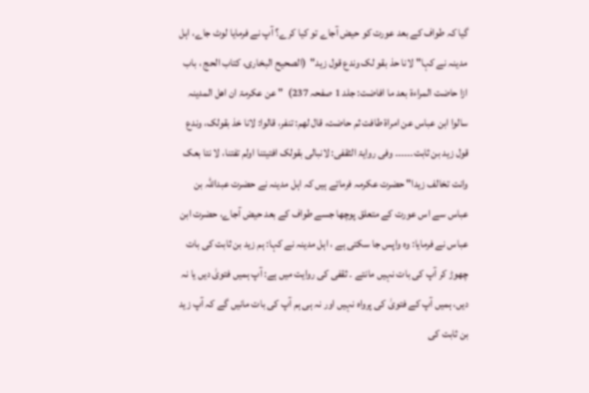گیا کہ طواف کے بعد عورت کو حیض آجاے تو کیا کرے؟ آپ نے فرمایا لوٹ جاے، اہل مدینہ نے کہا"لانا حذ بقو لک وندع قول زید"  (الصحیح البخاری، کتاب الحج ، باب ازا حاضت المراءۃ بعد ما افاضت: جلد 1 صفحہ 237)  " عن عکرمۃ ان اھل المدینہ سالوا ابن عباس عن امراۃ طافت ثم حاضت، قال لھم: تنفر، قالوا: لانا خذ بقولک، وندع قول زید بن ثابت۔۔۔۔۔۔ وفی روایۃ الثقفی: لانبالی بقولک افتیتنا اولم تفتنا، لا نتا بعک وانت تخالف زیدا" حضرت عکرمہ فرماتے ہیں کہ اہل مدینہ نے حضرت عبداللہ بن عباس سے اس عورت کے متعلق پوچھا جسے طواف کے بعد حیض آجاے، حضرت ابن عباس نے فرمایا: وہ واپس جا سکتی ہے ، اہل مدینہ نے کہا: ہم زید بن ثابت کی بات چھوڑ کر آپ کی بات نہیں مانتے ۔ ثقفی کی روایت میں ہے: آپ ہمیں فتویٰ دیں یا نہ دیں، ہمیں آپ کے فتویٰ کی پرواہ نہیں اور نہ ہی ہم آپ کی بات مانیں گے کہ آپ زید بن ثابت کی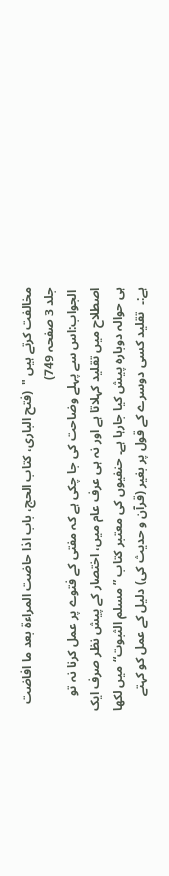مخالفت کرتے ہیں "  (فتح الباری، کتاب الحج، باب اذا حاضت المراءۃ بعد ما افاضت جلد 3 صفحہ 749)
 الجواب:اس سے پہلے وضاحت کی جا چکی ہے کہ مفتی کے فتوے پر عمل کرنا نہ تو اصطلاح میں تقلید کہلاتا ہے اور نہ ہی عرف عام میں، اختصار کے پیش نظر صرف ایک ہی حوالہ دوبارہ پیش کیا جارہا ہے۔ حنفیوں کی معتبر کتاب ”مسلم الثبوت“میں لکھا ہے:۔  تقلید کسی دوسرے کے قول پر بغیر (قرآن و حدیث کی) دلیل کے عمل کو کہتے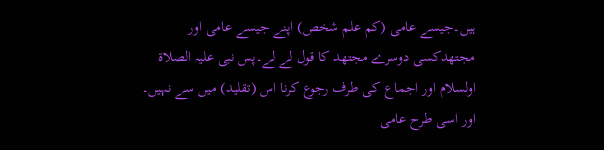ہیں۔جیسے عامی (کم علم شخص) اپنے جیسے عامی اور مجتھدکسی دوسرے مجتھد کا قول لے لے۔پس نبی علیہ الصلاة اولسلام اور اجماع کی طرف رجوع کرنا اس (تقلید) میں سے نہیں۔ اور اسی طرح عامی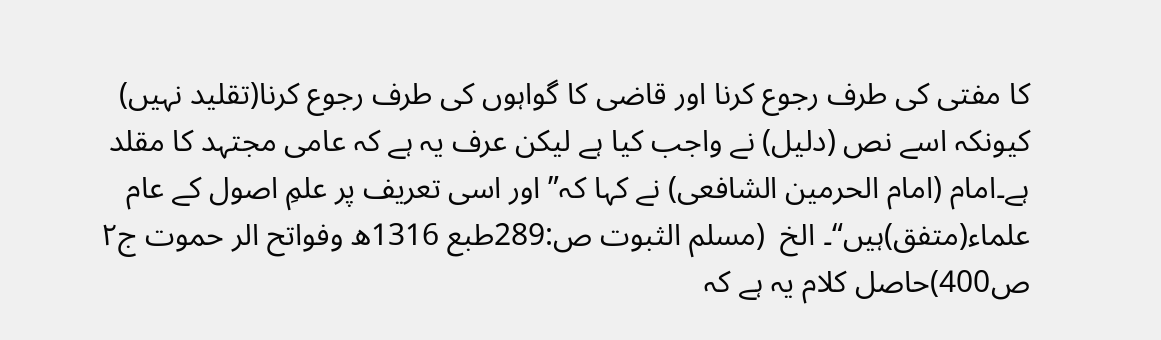کا مفتی کی طرف رجوع کرنا اور قاضی کا گواہوں کی طرف رجوع کرنا(تقلید نہیں) کیونکہ اسے نص (دلیل) نے واجب کیا ہے لیکن عرف یہ ہے کہ عامی مجتہد کا مقلد ہے۔امام (امام الحرمین الشافعی) نے کہا کہ” اور اسی تعریف پر علمِ اصول کے عام علماء(متفق)ہیں“۔ الخ  (مسلم الثبوت ص:289طبع 1316ھ وفواتح الر حموت ج۲ ص400)حاصل کلام یہ ہے کہ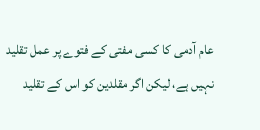عام آدمی کا کسی مفتی کے فتوے پر عمل تقلید نہیں ہے، لیکن اگر مقلدین کو اس کے تقلید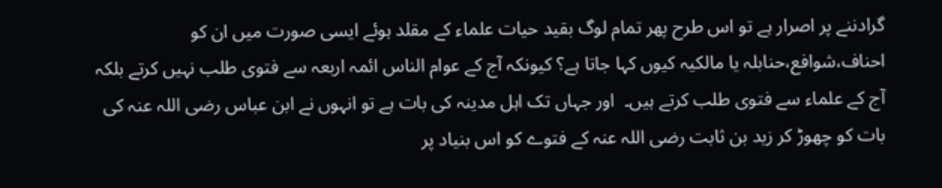گرادننے پر اصرار ہے تو اس طرح پھر تمام لوگ بقید حیات علماء کے مقلد ہوئے ایسی صورت میں ان کو احناف،شوافع،حنابلہ یا مالکیہ کیوں کہا جاتا ہے؟ کیونکہ آج کے عوام الناس ائمہ اربعہ سے فتوی طلب نہیں کرتے بلکہ آج کے علماء سے فتوی طلب کرتے ہیں۔  اور جہاں تک اہل مدینہ کی بات ہے تو انہوں نے ابن عباس رضی اللہ عنہ کی بات کو چھوڑ کر زید بن ثابت رضی اللہ عنہ کے فتوے کو اس بنیاد پر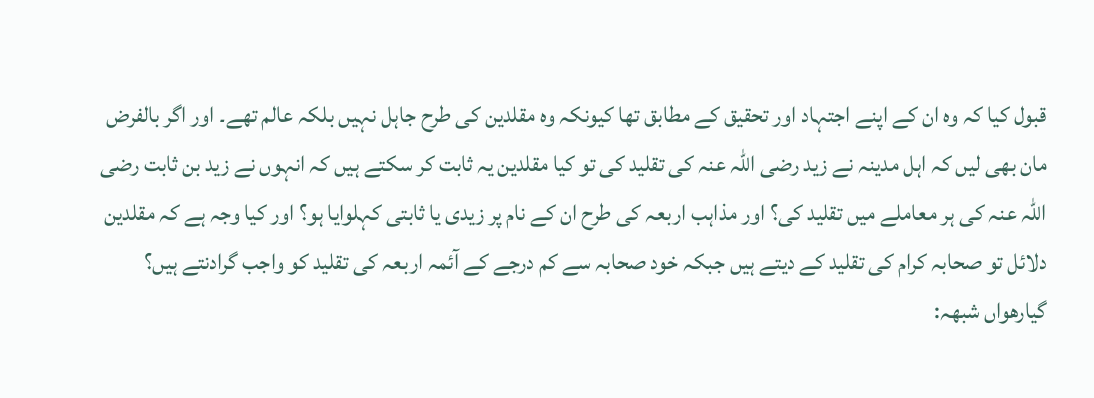قبول کیا کہ وہ ان کے اپنے اجتہاد اور تحقیق کے مطابق تھا کیونکہ وہ مقلدین کی طرح جاہل نہیں بلکہ عالم تھے۔ اور اگر بالفرض مان بھی لیں کہ اہل مدینہ نے زید رضی اللہ عنہ کی تقلید کی تو کیا مقلدین یہ ثابت کر سکتے ہیں کہ انہوں نے زید بن ثابت رضی اللہ عنہ کی ہر معاملے میں تقلید کی؟ اور مذاہب اربعہ کی طرح ان کے نام پر زیدی یا ثابتی کہلوایا ہو؟ اور کیا وجہ ہے کہ مقلدین دلائل تو صحابہ کرام کی تقلید کے دیتے ہیں جبکہ خود صحابہ سے کم درجے کے آئمہ اربعہ کی تقلید کو واجب گرادنتے ہیں؟
گیارھواں شبھہ: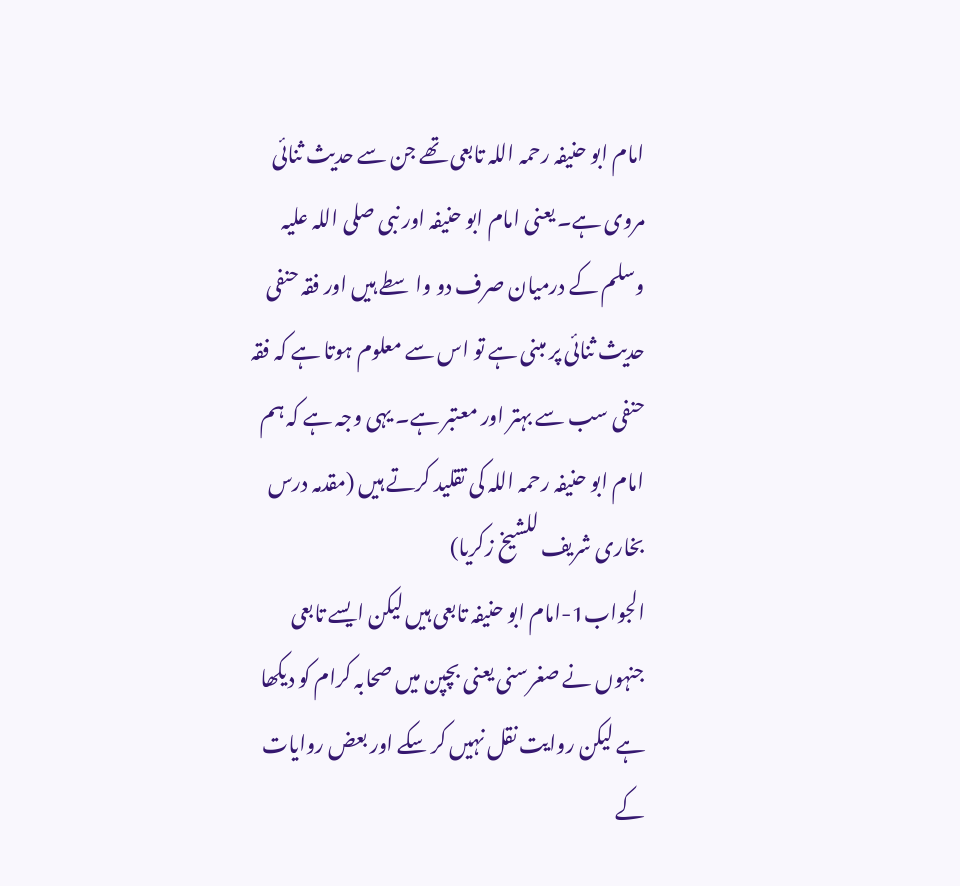امام ابو حنیفہ رحمہ اللہ تابعی تھے جن سے حدیث ثنائی مروی ہے۔ یعنی امام ابو حنیفہ اور نبی صلی اللہ علیہ وسلم کے درمیان صرف دو واسطے ہیں اور فقہ حنفی حدیث ثنائی پر مبنی ہے تو اس سے معلوم ہوتا ہے کہ فقہ حنفی سب سے بہتر اور معتبر ہے۔ یہی وجہ ہے کہ ہم امام ابو حنیفہ رحمہ اللہ کی تقلید کرتے ہیں (مقدمہ درس بخاری شریف للشیخ زکریا)
الجواب1-امام ابو حنیفہ تابعی ہیں لیکن ایسے تابعی جنہوں نے صغرسنی یعنی بچپن میں صحابہ کرام کو دیکھا ہے لیکن روایت نقل نہیں کر سکے اور بعض روایات کے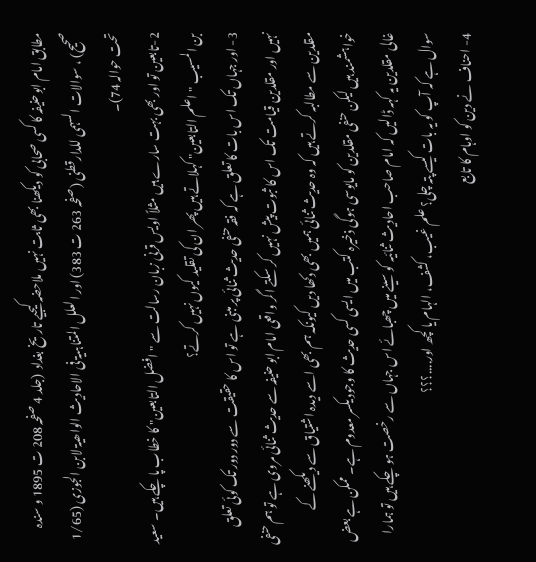مطابق امام ابوحنیفہ کا کسی صحابی کو دیکھنا بھی ثابت نہیں ملاحضہ کیجیے تاریخ بغداد  (جلد 4 صفحہ 208 ت 1895 و سندہ صحیح) ، سوالات السہمی للدارقطنی (صفحہ 263 ت 383) اور العلل المتناہیۃ فی الاحادیث الواھیۃ لابن الجوزی (1/65 تحت حوالہ 74)۔
2-تابعین تو اور بھی بہت سارے ہیں مثلاً اویس قرنی زبان رسالت سے "افضل التابعین" کا خطاب پا چکے ہیں۔ سعید بن المسیب "اعلم التابعین" کہلاتے ہیں پھر ان کی تقلید کیوں نہیں کرتے؟
3- اور جہاں تک اس بات کا تعلق ہے کہ فقہ حنفی حدیث ثنائی پر مبنی ہے تو اس کا حقیقت سے دور دور تک کوئی تعلق نہیں اور مقلدین قیامت تک اس کا ثبوت پیش نہیں کر سکتے اگر واقعی امام ابو حنیفہ سے حدیث ثنائی مروی ہے تو ہم حنفی مقلدین سے مطالبہ کرتے ہیں کہ وہ حدیث ثنائی ہمیں بھی دکھا دیں کیونکہ ہم بھی اسے دیدہ اشتیاق سے دیکھنے کے خواہشمند ہیں لیکن حنفی مقلدین کو مایوسی ہوگی ذخیرہ کتب میں ایسی کسی حدیث کا وجود یکسر معدوم ہے۔ ممکن ہے بعض غالی مقلدین یہ کہہ ڈالیں کہ امام صاحب احادیث ثنائیہ کو سینے میں چھبائے اس جہاں سے رخصت ہو چکے ہیں تو ہمارا سوال ہے کہ آپ کو یہ بات کیسے پتہ چلی؟ علم غیب، کشف، الہام یا کچھ اور....؟؟؟
4- احناف نے دین کو اوہام کا تابع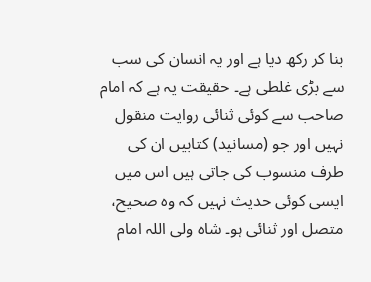بنا کر رکھ دیا ہے اور یہ انسان کی سب سے بڑی غلطی ہے۔ حقیقت یہ ہے کہ امام صاحب سے کوئی ثنائی روایت منقول نہیں اور جو (مسانید) کتابیں ان کی طرف منسوب کی جاتی ہیں اس میں ایسی کوئی حدیث نہیں کہ وہ صحیح، متصل اور ثنائی ہو۔ شاہ ولی اللہ امام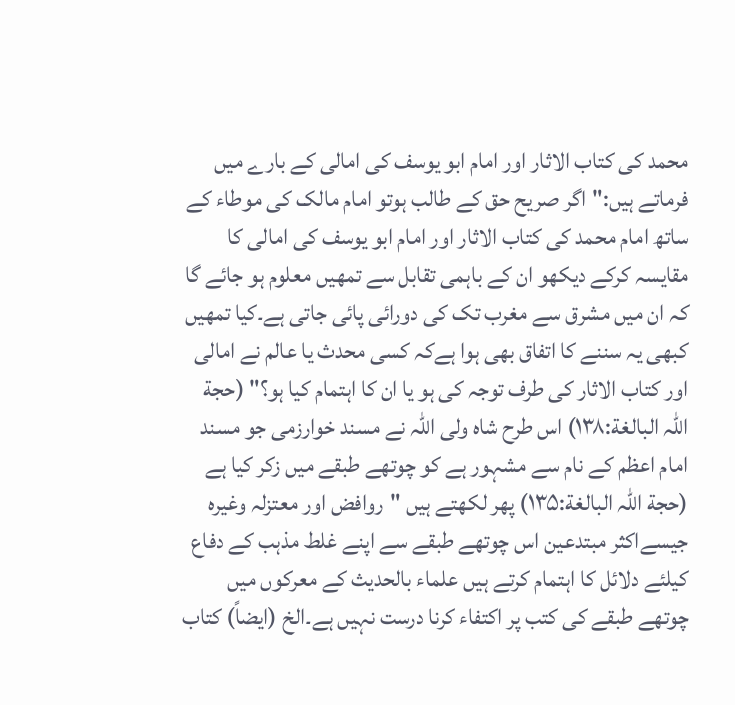محمد کی کتاب الاثار اور امام ابو یوسف کی امالی کے بارے میں فرماتے ہیں:"اگر صریح حق کے طالب ہوتو امام مالک کی موطاء کے ساتھ امام محمد کی کتاب الاثار اور امام ابو یوسف کی امالی کا مقایسہ کرکے دیکھو ان کے باہمی تقابل سے تمھیں معلوم ہو جائے گا کہ ان میں مشرق سے مغرب تک کی دورائی پائی جاتی ہے۔کیا تمھیں کبھی یہ سننے کا اتفاق بھی ہوا ہےکہ کسی محدث یا عالم نے امالی اور کتاب الاثار کی طرف توجہ کی ہو یا ان کا اہتمام کیا ہو؟" (حجة اللہ البالغة:۱۳۸) اس طرح شاہ ولی اللہ نے مسند خوارزمی جو مسند امام اعظم کے نام سے مشہور ہے کو چوتھے طبقے میں زکر کیا ہے (حجة اللہ البالغة:۱۳۵) پھر لکھتے ہیں "روافض اور معتزلہ وغیرہ جیسےاکثر مبتدعین اس چوتھے طبقے سے اپنے غلط مذہب کے دفاع کیلئے دلائل کا اہتمام کرتے ہیں علماء بالحدیث کے معرکوں میں چوتھے طبقے کی کتب پر اکتفاء کرنا درست نہیں ہے۔الخ (ایضاً) کتاب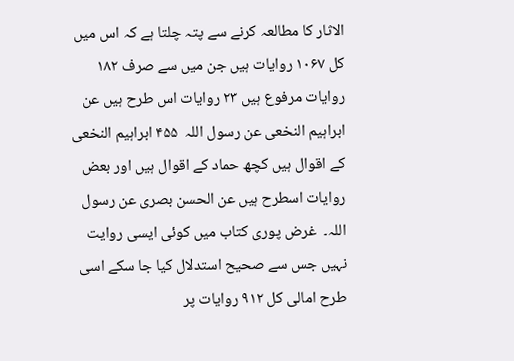الاثار کا مطالعہ کرنے سے پتہ چلتا ہے کہ اس میں کل ۱۰۶۷ روایات ہیں جن میں سے صرف ۱۸۲ روایات مرفوع ہیں ۲۳ روایات اس طرح ہیں عن ابراہیم النخعی عن رسول اللہ  ۴۵۵ ابراہیم النخعی کے اقوال ہیں کچھ حماد کے اقوال ہیں اور بعض روایات اسطرح ہیں عن الحسن بصری عن رسول اللہ۔  غرض پوری کتاب میں کوئی ایسی روایت نہیں جس سے صحیح استدلال کیا جا سکے اسی طرح امالی کل ۹۱۲ روایات پر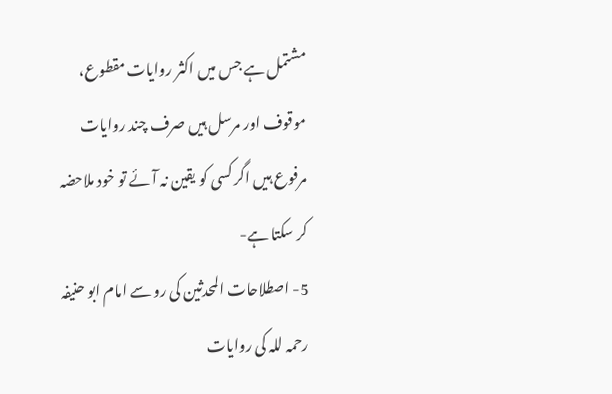مشتمل ہے جس میں اکثر روایات مقطوع، موقوف اور مرسل ہیں صرف چند روایات مرفوع ہیں اگر کسی کو یقین نہ آئے تو خود ملاحضہ کر سکتا ہے-
5- اصطلاحات المحدثین کی رو سے امام ابو حنیفہ رحمہ للہ کی روایات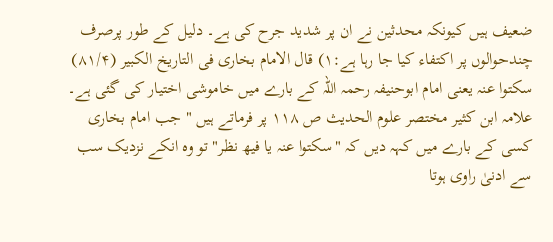ضعیف ہیں کیونکہ محدثین نے ان پر شدید جرح کی ہے۔ دلیل کے طور پرصرف چندحوالوں پر اکتفاء کیا جا رہا ہے:۱) قال الامام بخاری فی التاریخ الکبیر (۸۱/۴) سکتوا عنہ یعنی امام ابوحنیفہ رحمہ اللہ کے بارے میں خاموشی اختیار کی گئی ہے۔ علامہ ابن کثیر مختصر علوم الحدیث ص ۱۱۸ پر فرماتے ہیں " جب امام بخاری کسی کے بارے میں کہہ دیں کہ "سکتوا عنہ یا فیھ نظر" تو وہ انکے نزدیک سب سے ادنیٰ راوی ہوتا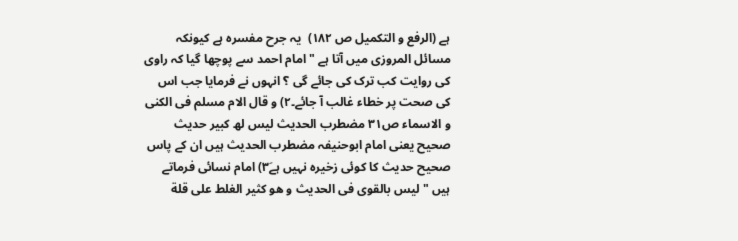ہے (الرفع و التکمیل ص ۱۸۲)  یہ جرح مفسرہ ہے کیونکہ مسائل المروزی میں آتا ہے "امام احمد سے پوچھا گیا کہ راوی کی روایت کب ترک کی جائے گی ؟ انہوں نے فرمایا جب اس کی صحت پر خطاء غالب آ جائے۔۲) و قال الام مسلم فی الکنی و الاسماء ص۳۱ مضطرب الحدیث لیس لھ کبیر حدیث صحیح یعنی امام ابوحنیفہ مضطرب الحدیث ہیں ان کے پاس صحیح حدیث کا کوئی زخیرہ نہیں ہے۳َ) امام نسائی فرماتے ہیں "لیس بالقوی فی الحدیث و ھو کثیر الغلط علی قلة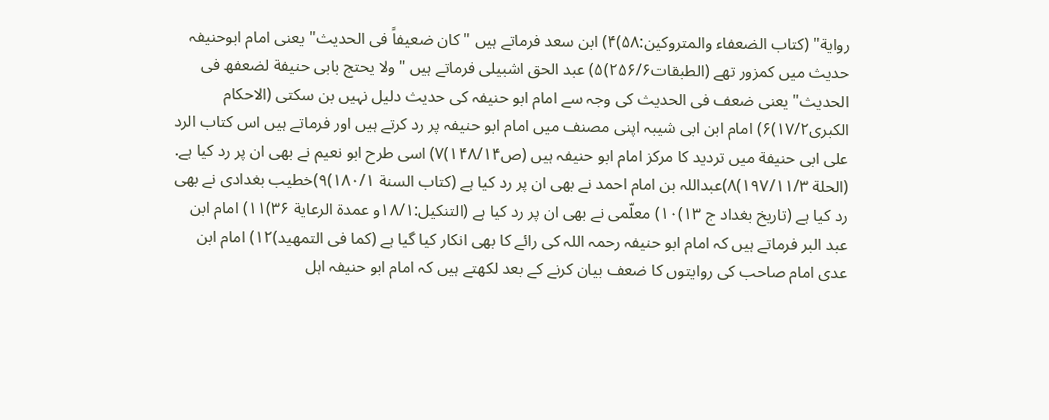روایة" (کتاب الضعفاء والمتروکین:۵۸)۴) ابن سعد فرماتے ہیں "کان ضعیفاً فی الحدیث" یعنی امام ابوحنیفہ حدیث میں کمزور تھے (الطبقات۲۵۶/۶)۵) عبد الحق اشبیلی فرماتے ہیں "ولا یحتج بابی حنیفة لضعفھ فی الحدیث" یعنی ضعف فی الحدیث کی وجہ سے امام ابو حنیفہ کی حدیث دلیل نہیں بن سکتی (الاحکام الکبری۱۷/۲)۶) امام ابن ابی شیبہ اپنی مصنف میں امام ابو حنیفہ پر رد کرتے ہیں اور فرماتے ہیں اس کتاب الرد علی ابی حنیفة میں تردید کا مرکز امام ابو حنیفہ ہیں (ص۱۴۸/۱۴)۷) اسی طرح ابو نعیم نے بھی ان پر رد کیا ہے. (الحلة ۱۹۷/۱۱/۳)۸)عبداللہ بن امام احمد نے بھی ان پر رد کیا ہے (کتاب السنة ۱۸۰/۱)۹)خطیب بغدادی نے بھی رد کیا ہے (تاریخ بغداد ج ۱۳)۱۰) معلّمی نے بھی ان پر رد کیا ہے (التنکیل:۱۸/۱و عمدة الرعایة ۳۶)۱۱) امام ابن عبد البر فرماتے ہیں کہ امام ابو حنیفہ رحمہ اللہ کی رائے کا بھی انکار کیا گیا ہے (کما فی التمھید)۱۲) امام ابن عدی امام صاحب کی روایتوں کا ضعف بیان کرنے کے بعد لکھتے ہیں کہ امام ابو حنیفہ اہل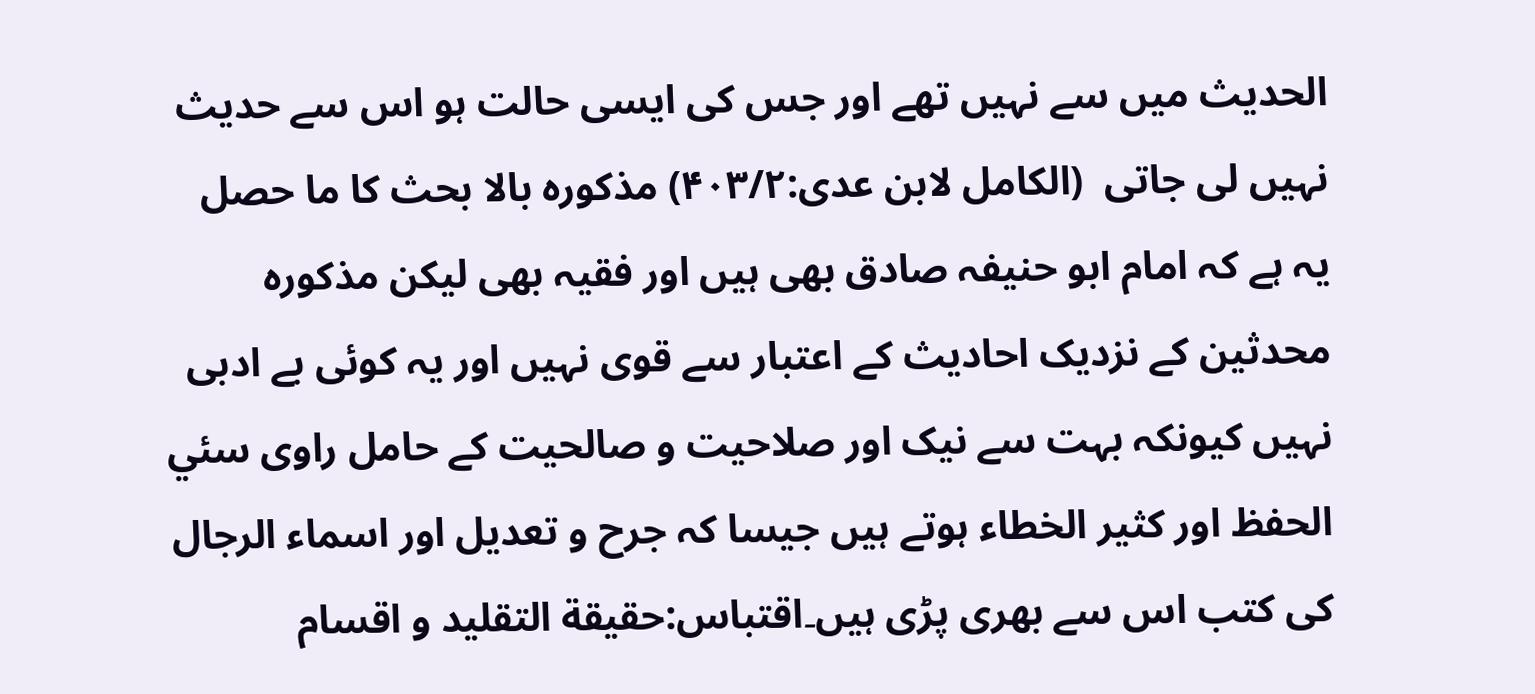الحدیث میں سے نہیں تھے اور جس کی ایسی حالت ہو اس سے حدیث نہیں لی جاتی  (الکامل لابن عدی:۴۰۳/۲) مذکورہ بالا بحث کا ما حصل یہ ہے کہ امام ابو حنیفہ صادق بھی ہیں اور فقیہ بھی لیکن مذکورہ محدثین کے نزدیک احادیث کے اعتبار سے قوی نہیں اور یہ کوئی بے ادبی نہیں کیونکہ بہت سے نیک اور صلاحیت و صالحیت کے حامل راوی سئي الحفظ اور کثیر الخطاء ہوتے ہیں جیسا کہ جرح و تعدیل اور اسماء الرجال کی کتب اس سے بھری پڑی ہیں۔اقتباس:حقیقة التقلید و اقسام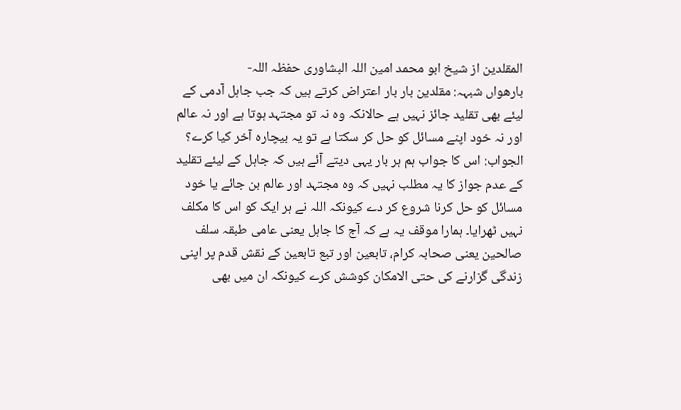المقلدین از شیخ ابو محمد امین اللہ البشاوری حفظہ اللہ-
بارھواں شبہہ: مقلدین بار بار اعتراض کرتے ہیں کہ جب جاہل آدمی کے لیئے بھی تقلید جائز نہیں ہے حالانکہ وہ نہ تو مجتہد ہوتا ہے اور نہ عالم اور نہ خود اپنے مسائل کو حل کر سکتا ہے تو یہ بیچارہ آخر کیا کرے؟
الجواب: اس کا جواب ہم ہر بار یہی دیتے آئے ہیں کہ جاہل کے لیئے تقلید کے عدم جواز کا یہ مطلب نہیں کہ وہ مجتہد اور عالم بن جائے یا خود مسائل کو حل کرنا شروع کر دے کیونکہ اللہ نے ہر ایک کو اس کا مکلف نہیں ٹھرایا۔ ہمارا موقف یہ ہے کہ آج کا جاہل یعنی عامی طبقہ سلف صالحین یعنی صحابہ کرام، تابعین اور تبع تابعین کے نقش قدم پر اپنی زندگی گزارنے کی حتی الامکان کوشش کرے کیونکہ ان میں بھی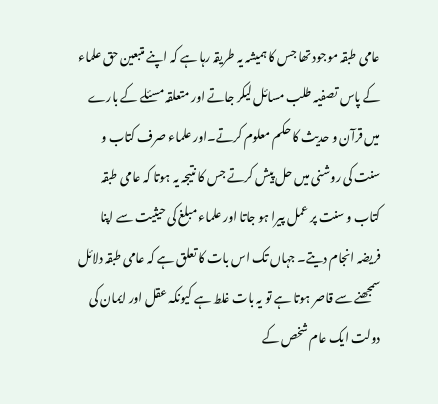عامی طبقہ موجود تھا جس کا ہمیشہ یہ طریقہ رہا ہے کہ اپنے متبعین حق علماء کے پاس تصفیہ طلب مسائل لیکر جاتے اور متعلقہ مسئلے کے بارے میں قرآن و حدیث کا حکم معلوم کرتے۔اور علماء صرف کتاب و سنت کی روشنی میں حل پیش کرتے جس کا نتیجہ یہ ہوتا کہ عامی طبقہ کتاب و سنت پر عمل پیرا ہو جاتا اور علماء مبلغ کی حیثیت سے اپنا فریضہ انجام دیتے۔ جہاں تک اس بات کا تعلق ہے کہ عامی طبقہ دلائل سمجھنے سے قاصر ہوتا ہے تو یہ بات غلط ہے کیونکہ عقل اور ایمان کی دولت ایک عام شخص کے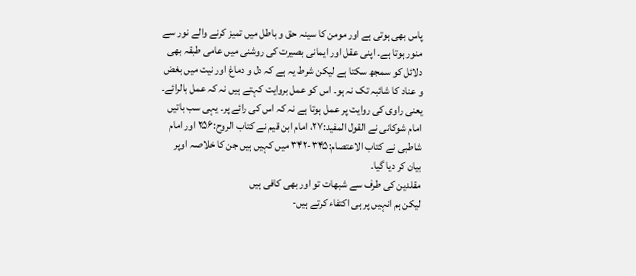پاس بھی ہوتی ہے اور مومن کا سینہ حق و باطل میں تمیز کرنے والے نور سے منور ہوتا ہے۔ اپنی عقل اور ایمانی بصیرت کی روشنی میں عامی طبقہ بھی دلائل کو سمجھ سکتا ہے لیکن شرط یہ ہے کہ دل و دماغ اور نیت میں بغض و عناد کا شائبہ تک نہ ہو۔ اس کو عمل بروایت کہتے ہیں نہ کہ عمل بالرائے۔ یعنی راوی کی روایت پر عمل ہوتا ہے نہ کہ اس کی رائے پر۔ یہی سب باتیں امام شوکانی نے القول المفید:۲۷، امام ابن قیم نے کتاب الروح:۲۵۶ اور امام شاطبی نے کتاب الاعتصام:۳۴۵-۳۴۲ میں کہیں ہیں جن کا خلاصہ اوپر بیان کر دیا گیا۔
مقلدین کی طرف سے شبھات تو اور بهی کافی ہیں
لیکن ہم انہیں پر ہی اکتفاء کرتے ہیں-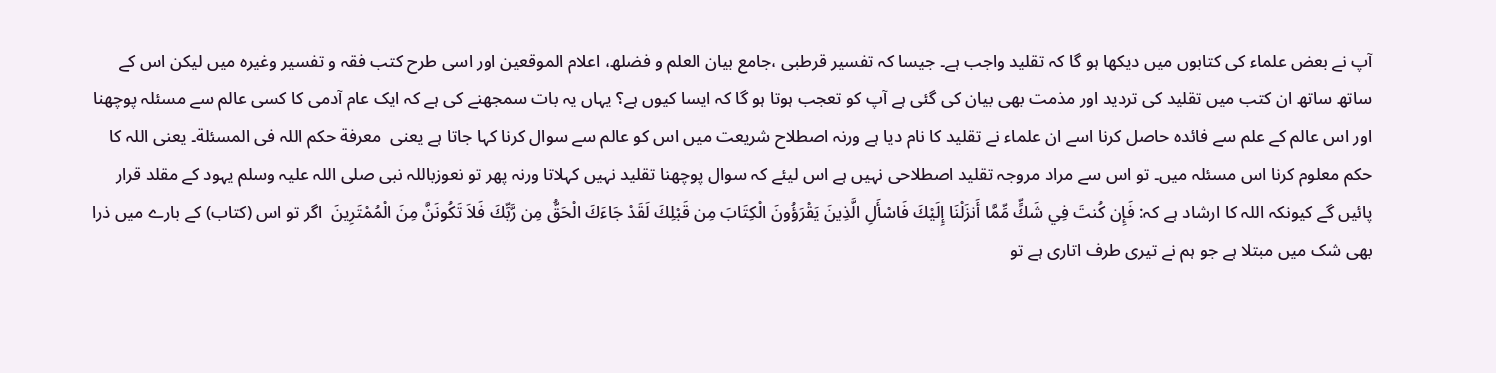آپ نے بعض علماء کی کتابوں میں دیکھا ہو گا کہ تقلید واجب ہے۔ جیسا کہ تفسیر قرطبی ،جامع بیان العلم و فضلھ، اعلام الموقعین اور اسی طرح کتب فقہ و تفسیر وغیرہ میں لیکن اس کے ساتھ ساتھ ان کتب میں تقلید کی تردید اور مذمت بھی بیان کی گئی ہے آپ کو تعجب ہوتا ہو گا کہ ایسا کیوں ہے؟ یہاں یہ بات سمجھنے کی ہے کہ ایک عام آدمی کا کسی عالم سے مسئلہ پوچھنا اور اس عالم کے علم سے فائدہ حاصل کرنا اسے ان علماء نے تقلید کا نام دیا ہے ورنہ اصطلاح شریعت میں اس کو عالم سے سوال کرنا کہا جاتا ہے یعنی  معرفة حکم اللہ فی المسئلة۔ یعنی اللہ کا حکم معلوم کرنا اس مسئلہ میں۔ تو اس سے مراد مروجہ تقلید اصطلاحی نہیں ہے اس لیئے کہ سوال پوچھنا تقلید نہیں کہلاتا ورنہ پھر تو نعوزباللہ نبی صلی اللہ علیہ وسلم یہود کے مقلد قرار پائیں گے کیونکہ اللہ کا ارشاد ہے کہ: فَإِن كُنتَ فِي شَكٍّ مِّمَّا أَنزَلْنَا إِلَيْكَ فَاسْأَلِ الَّذِينَ يَقْرَؤُونَ الْكِتَابَ مِن قَبْلِكَ لَقَدْ جَاءَكَ الْحَقُّ مِن رَّبِّكَ فَلاَ تَكُونَنَّ مِنَ الْمُمْتَرِينَ  اگر تو اس (کتاب) کے بارے میں ذرا بھی شک میں مبتلا ہے جو ہم نے تیری طرف اتاری ہے تو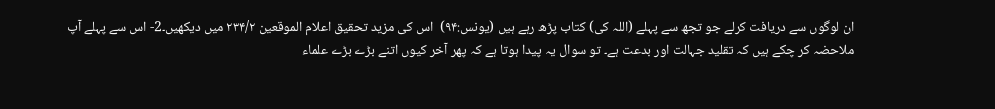ان لوگوں سے دریافت کرلے جو تجھ سے پہلے (اللہ کی) کتاب پڑھ رہے ہیں (یونس:۹۴)  اس کی مزید تحقیق اعلام الموقعین ۲۳۴/۲ میں دیکھیں۔2- اس سے پہلے آپ ملاحضہ کر چکے ہیں کہ تقلید جہالت اور بدعت ہے۔ تو سوال یہ پیدا ہوتا ہے کہ پھر آخر کیوں اتنے بڑے بڑے علماء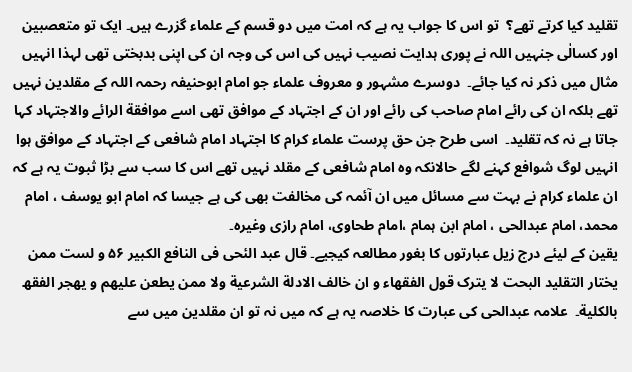تقلید کیا کرتے تھے؟  تو اس کا جواب یہ ہے کہ امت میں دو قسم کے علماء گزرے ہیں۔ ایک تو متعصبین اور کسالٰی جنہیں اللہ نے پوری ہدایت نصیب نہیں کی اس کی وجہ ان کی اپنی بدبختی تھی لہذا انہیں مثال میں ذکر نہ کیا جائے۔  دوسرے مشہور و معروف علماء جو امام ابوحنیفہ رحمہ اللہ کے مقلدین نہیں تھے بلکہ ان کی رائے امام صاحب کی رائے اور ان کے اجتہاد کے موافق تھی اسے موافقة الرائے والاجتہاد کہا جاتا ہے نہ کہ تقلید۔  اسی طرح جن حق پرست علماء کرام کا اجتہاد امام شافعی کے اجتہاد کے موافق ہوا انہیں لوگ شوافع کہنے لگے حالانکہ وہ امام شافعی کے مقلد نہیں تھے اس کا سب سے بڑا ثبوت یہ ہے کہ ان علماء کرام نے بہت سے مسائل میں ان آئمہ کی مخالفت بھی کی ہے جیسا کہ امام ابو یوسف ، امام محمد، امام عبدالحی ، امام ابن ہمام ،امام طحاوی، امام رازی وغیرہ۔
یقین کے لیئے درج زیل عبارتوں کا بغور مطالعہ کیجیے۔ قال عبد الئحی فی النافع الکبیر ۵۶ و لست ممن یختار التقلید البحت لا یترک قول الفقھاء و ان خالف الادلة الشرعیة ولا ممن یطعن علیھم و یھجر الفقھ بالکلیة۔  علامہ عبدالحی کی عبارت کا خلاصہ یہ ہے کہ میں نہ تو ان مقلدین میں سے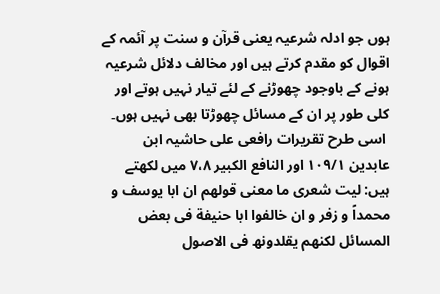ہوں جو ادلہ شرعیہ یعنی قرآن و سنت پر آئمہ کے اقوال کو مقدم کرتے ہیں اور مخالف دلائل شرعیہ ہونے کے باوجود چھوڑنے کے لئے تیار نہیں ہوتے اور کلی طور پر ان کے مسائل چھوڑتا بھی نہیں ہوں۔
 اسی طرح تقریرات رافعی علی حاشیہ ابن عابدین ۱۰۹/۱ اور النافع الکبیر ۷،۸ میں لکھتے ہیں: لیت شعری ما معنی قولھم ان ابا یوسف و محمداً و زفر و ان خالفوا ابا حنیفة فی بعض المسائل لکنھم یقلدونھ فی الاصول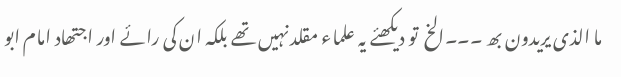ما الذی یریدون بھ ۔۔۔الخ  تو دیکھئے یہ علماء مقلد نہیں تھے بلکہ ان کی رائے اور اجتھاد امام ابو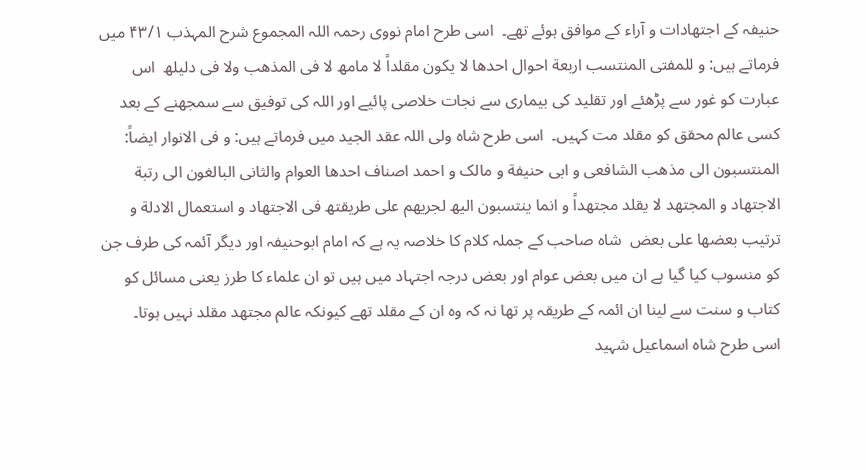حنیفہ کے اجتھادات و آراء کے موافق ہوئے تھے۔  اسی طرح امام نووی رحمہ اللہ المجموع شرح المہذب ۴۳/۱ میں فرماتے ہیں: و للمفتی المنتسب اربعة احوال احدھا لا یکون مقلداً لا مامھ لا فی المذھب ولا فی دلیلھ  اس عبارت کو غور سے پڑھئے اور تقلید کی بیماری سے نجات خلاصی پائیے اور اللہ کی توفیق سے سمجھنے کے بعد کسی عالم محقق کو مقلد مت کہیں۔  اسی طرح شاہ ولی اللہ عقد الجید میں فرماتے ہیں: و فی الانوار ایضاً: المنتسبون الی مذھب الشافعی و ابی حنیفة و مالک و احمد اصناف احدھا العوام والثانی البالغون الی رتبة الاجتھاد و المجتھد لا یقلد مجتھداً و انما ینتسبون الیھ لجریھم علی طریقتھ فی الاجتھاد و استعمال الادلة و ترتیب بعضھا علی بعض  شاہ صاحب کے جملہ کلام کا خلاصہ یہ ہے کہ امام ابوحنیفہ اور دیگر آئمہ کی طرف جن کو منسوب کیا گیا ہے ان میں بعض عوام اور بعض درجہ اجتہاد میں ہیں تو ان علماء کا طرز یعنی مسائل کو کتاب و سنت سے لینا ان ائمہ کے طریقہ پر تھا نہ کہ وہ ان کے مقلد تھے کیونکہ عالم مجتھد مقلد نہیں ہوتا۔  اسی طرح شاہ اسماعیل شہید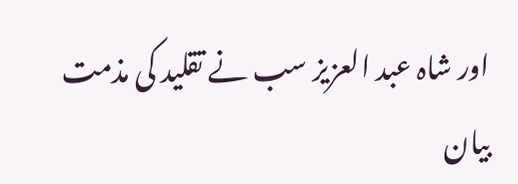اور شاہ عبد العزیز سب نے تقلید کی مذمت بیان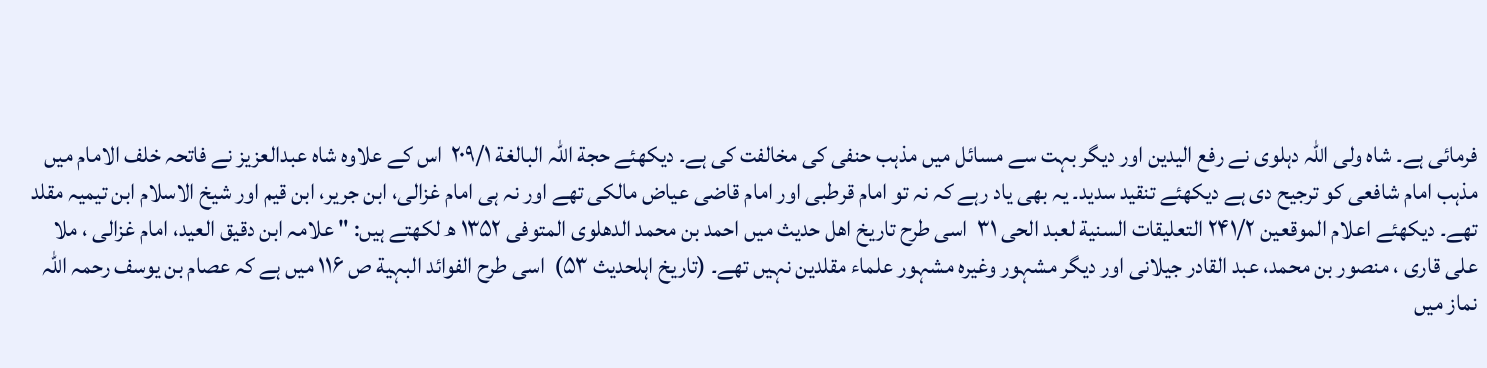فرمائی ہے۔ شاہ ولی اللہ دہلوی نے رفع الیدین اور دیگر بہت سے مسائل میں مذہب حنفی کی مخالفت کی ہے۔ دیکھئے حجة اللہ البالغة ۲۰۹/۱  اس کے علاوہ شاہ عبدالعزیز نے فاتحہ خلف الامام میں مذہب امام شافعی کو ترجیح دی ہے دیکھئے تنقید سدید۔ یہ بھی یاد رہے کہ نہ تو امام قرطبی اور امام قاضی عیاض مالکی تھے اور نہ ہی امام غزالی، ابن جریر، ابن قیم اور شیخ الاسلام ابن تیمیہ مقلد تھے۔ دیکھئے اعلام الموقعین ۲۴۱/۲ التعلیقات السنیة لعبد الحی ۳۱  اسی طرح تاریخ اھل حدیث میں احمد بن محمد الدھلوی المتوفی ۱۳۵۲ ھ لکھتے ہیں: " علامہ ابن دقیق العید، امام غزالی ، ملا علی قاری ، منصور بن محمد، عبد القادر جیلانی اور دیگر مشہور وغیرہ مشہور علماء مقلدین نہیں تھے۔ (تاریخ اہلحدیث ۵۳)  اسی طرح الفوائد البہیة ص ۱۱۶ میں ہے کہ عصام بن یوسف رحمہ اللہ نماز میں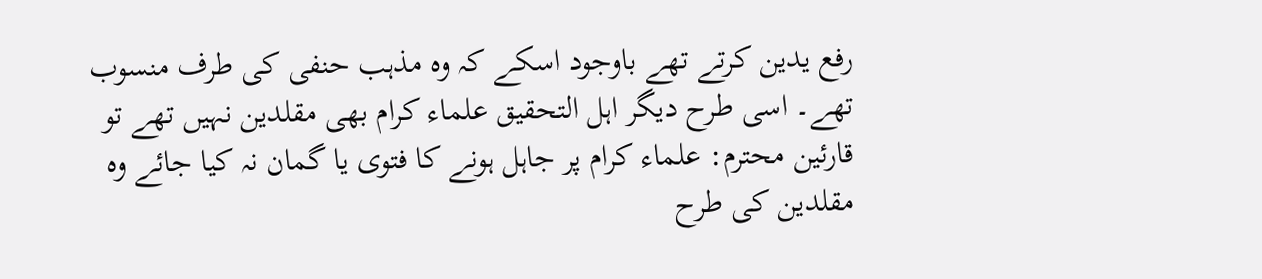رفع یدین کرتے تھے باوجود اسکے کہ وہ مذہب حنفی کی طرف منسوب تھے۔ اسی طرح دیگر اہل التحقیق علماء کرام بھی مقلدین نہیں تھے تو قارئین محترم: علماء کرام پر جاہل ہونے کا فتوی یا گمان نہ کیا جائے وہ مقلدین کی طرح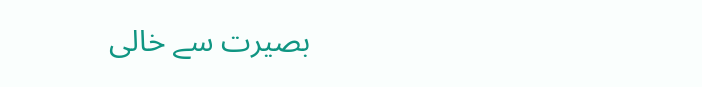بصیرت سے خالی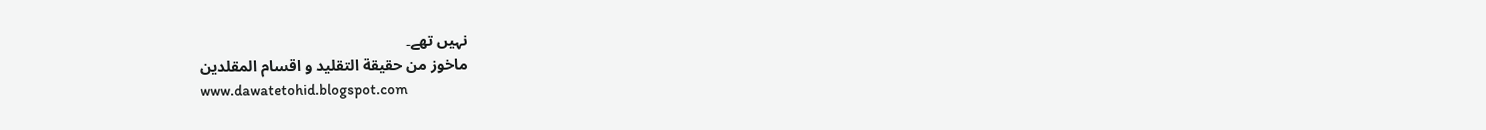نہیں تھے۔
ماخوز من حقیقة التقلید و اقسام المقلدین
www.dawatetohid.blogspot.com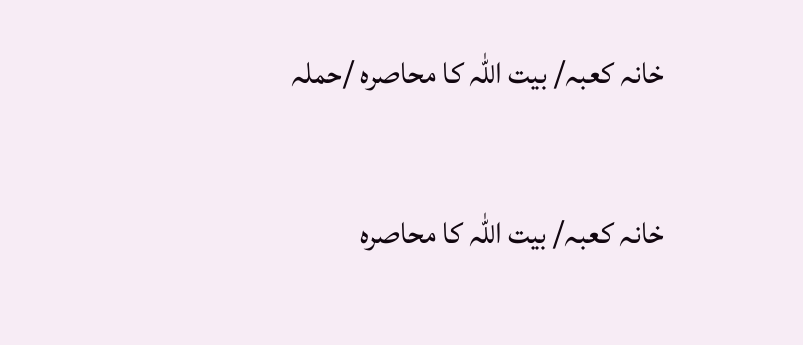خانہ کعبہ/ بیت اللہ کا محاصرہ /حملہ

خانہ کعبہ/ بیت اللہ کا محاصرہ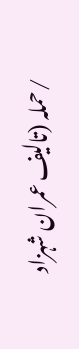/حملہ (تالیف عمران شہزاد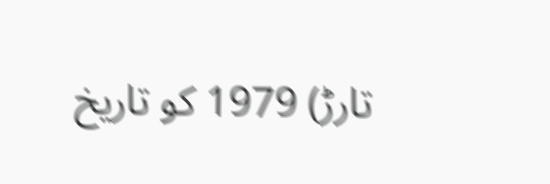تارڑ) 1979 کو تاریخ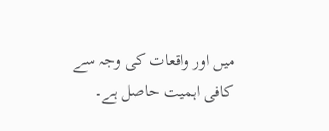میں اور واقعات کی وجہ سے کافی اہمیت حاصل ہے۔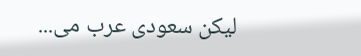لیکن سعودی عرب می...